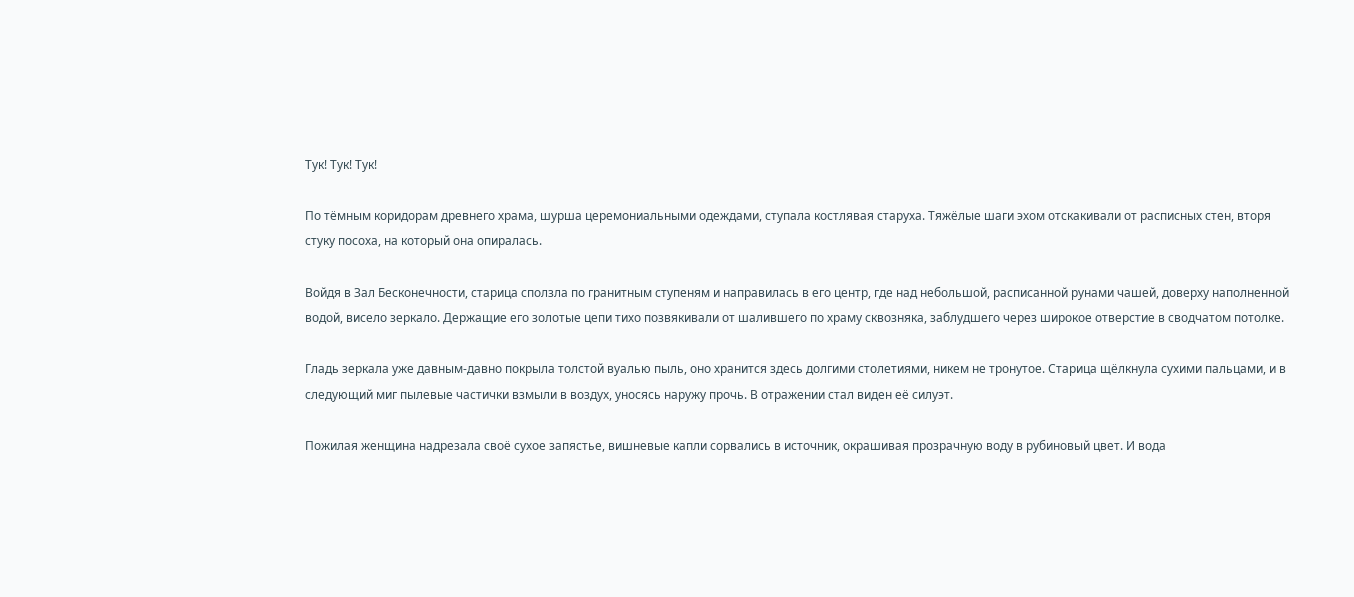Тук! Тук! Тук!

По тёмным коридорам древнего храма, шурша церемониальными одеждами, ступала костлявая старуха. Тяжёлые шаги эхом отскакивали от расписных стен, вторя стуку посоха, на который она опиралась.

Войдя в Зал Бесконечности, старица сползла по гранитным ступеням и направилась в его центр, где над небольшой, расписанной рунами чашей, доверху наполненной водой, висело зеркало. Держащие его золотые цепи тихо позвякивали от шалившего по храму сквозняка, заблудшего через широкое отверстие в сводчатом потолке.

Гладь зеркала уже давным-давно покрыла толстой вуалью пыль, оно хранится здесь долгими столетиями, никем не тронутое. Старица щёлкнула сухими пальцами, и в следующий миг пылевые частички взмыли в воздух, уносясь наружу прочь. В отражении стал виден её силуэт.

Пожилая женщина надрезала своё сухое запястье, вишневые капли сорвались в источник, окрашивая прозрачную воду в рубиновый цвет. И вода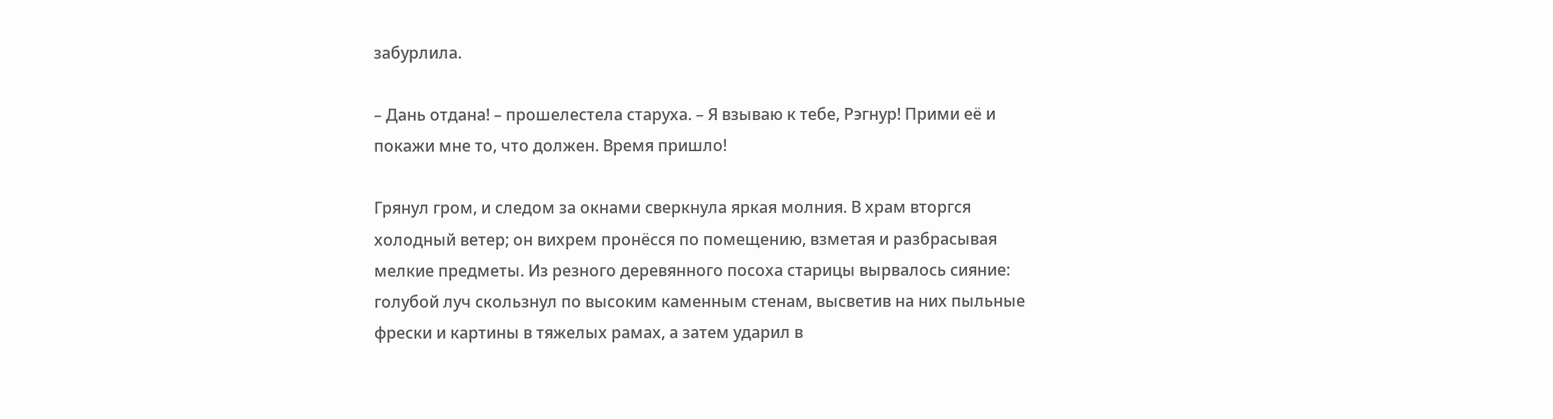забурлила.

– Дань отдана! – прошелестела старуха. – Я взываю к тебе, Рэгнур! Прими её и покажи мне то, что должен. Время пришло!

Грянул гром, и следом за окнами сверкнула яркая молния. В храм вторгся холодный ветер; он вихрем пронёсся по помещению, взметая и разбрасывая мелкие предметы. Из резного деревянного посоха старицы вырвалось сияние: голубой луч скользнул по высоким каменным стенам, высветив на них пыльные фрески и картины в тяжелых рамах, а затем ударил в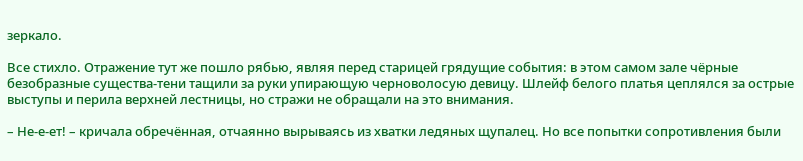зеркало.

Все стихло. Отражение тут же пошло рябью, являя перед старицей грядущие события: в этом самом зале чёрные безобразные существа-тени тащили за руки упирающую черноволосую девицу. Шлейф белого платья цеплялся за острые выступы и перила верхней лестницы, но стражи не обращали на это внимания.

– Не-е-ет! – кричала обречённая, отчаянно вырываясь из хватки ледяных щупалец. Но все попытки сопротивления были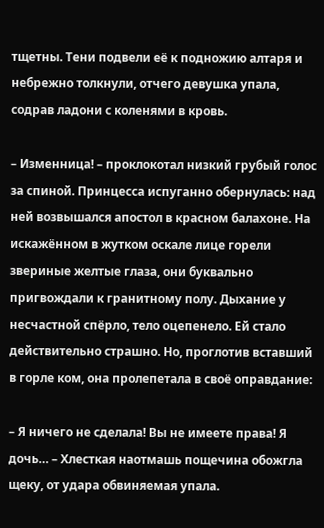тщетны. Тени подвели её к подножию алтаря и небрежно толкнули, отчего девушка упала, содрав ладони с коленями в кровь.

– Изменница! – проклокотал низкий грубый голос за спиной. Принцесса испуганно обернулась: над ней возвышался апостол в красном балахоне. На искажённом в жутком оскале лице горели звериные желтые глаза, они буквально пригвождали к гранитному полу. Дыхание у несчастной спёрло, тело оцепенело. Ей стало действительно страшно. Но, проглотив вставший в горле ком, она пролепетала в своё оправдание:

– Я ничего не сделала! Вы не имеете права! Я дочь… – Хлесткая наотмашь пощечина обожгла щеку, от удара обвиняемая упала.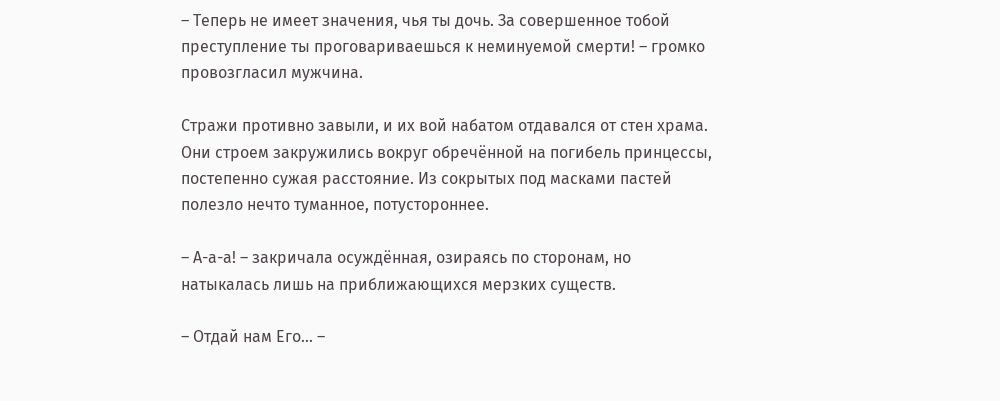– Теперь не имеет значения, чья ты дочь. За совершенное тобой преступление ты проговариваешься к неминуемой смерти! – громко провозгласил мужчина.

Стражи противно завыли, и их вой набатом отдавался от стен храма. Они строем закружились вокруг обречённой на погибель принцессы, постепенно сужая расстояние. Из сокрытых под масками пастей полезло нечто туманное, потустороннее.

– А-а-а! – закричала осуждённая, озираясь по сторонам, но натыкалась лишь на приближающихся мерзких существ.

– Отдай нам Его… –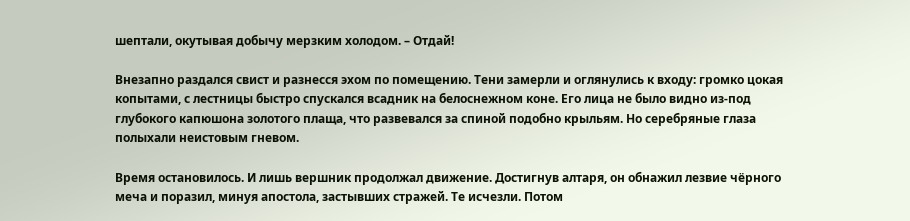шептали, окутывая добычу мерзким холодом. – Отдай!

Внезапно раздался свист и разнесся эхом по помещению. Тени замерли и оглянулись к входу: громко цокая копытами, с лестницы быстро спускался всадник на белоснежном коне. Его лица не было видно из-под глубокого капюшона золотого плаща, что развевался за спиной подобно крыльям. Но серебряные глаза полыхали неистовым гневом.

Время остановилось. И лишь вершник продолжал движение. Достигнув алтаря, он обнажил лезвие чёрного меча и поразил, минуя апостола, застывших стражей. Те исчезли. Потом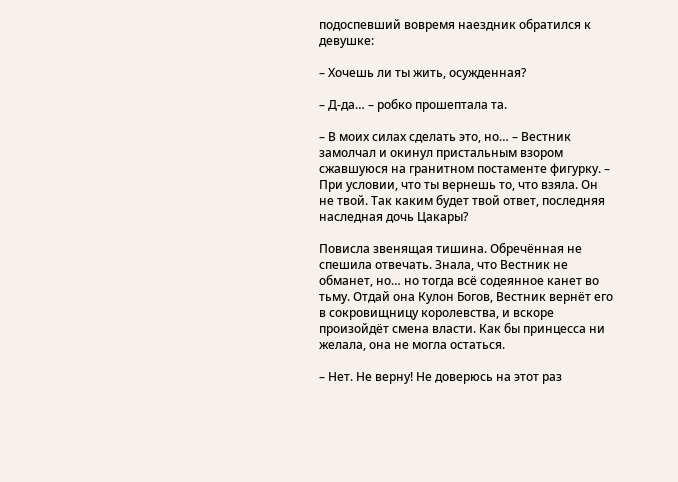подоспевший вовремя наездник обратился к девушке:

– Хочешь ли ты жить, осужденная?

– Д-да… – робко прошептала та.

– В моих силах сделать это, но… – Вестник замолчал и окинул пристальным взором сжавшуюся на гранитном постаменте фигурку. – При условии, что ты вернешь то, что взяла. Он не твой. Так каким будет твой ответ, последняя наследная дочь Цакары?

Повисла звенящая тишина. Обречённая не спешила отвечать. Знала, что Вестник не обманет, но… но тогда всё содеянное канет во тьму. Отдай она Кулон Богов, Вестник вернёт его в сокровищницу королевства, и вскоре произойдёт смена власти. Как бы принцесса ни желала, она не могла остаться.

– Нет. Не верну! Не доверюсь на этот раз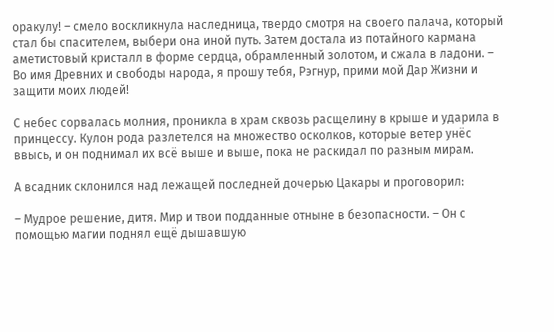оракулу! – смело воскликнула наследница, твердо смотря на своего палача, который стал бы спасителем, выбери она иной путь. Затем достала из потайного кармана аметистовый кристалл в форме сердца, обрамленный золотом, и сжала в ладони. – Во имя Древних и свободы народа, я прошу тебя, Рэгнур, прими мой Дар Жизни и защити моих людей!

С небес сорвалась молния, проникла в храм сквозь расщелину в крыше и ударила в принцессу. Кулон рода разлетелся на множество осколков, которые ветер унёс ввысь, и он поднимал их всё выше и выше, пока не раскидал по разным мирам.

А всадник склонился над лежащей последней дочерью Цакары и проговорил:

– Мудрое решение, дитя. Мир и твои подданные отныне в безопасности. – Он с помощью магии поднял ещё дышавшую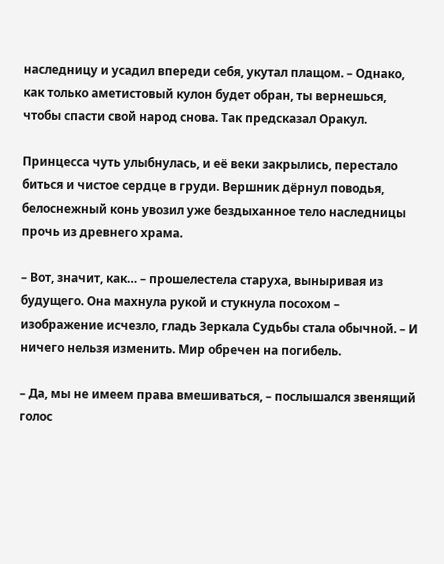наследницу и усадил впереди себя, укутал плащом. – Однако, как только аметистовый кулон будет обран, ты вернешься, чтобы спасти свой народ снова. Так предсказал Оракул.

Принцесса чуть улыбнулась, и её веки закрылись, перестало биться и чистое сердце в груди. Вершник дёрнул поводья, белоснежный конь увозил уже бездыханное тело наследницы прочь из древнего храма.

– Вот, значит, как… – прошелестела старуха, выныривая из будущего. Она махнула рукой и стукнула посохом – изображение исчезло, гладь Зеркала Судьбы стала обычной. – И ничего нельзя изменить. Мир обречен на погибель.

– Да, мы не имеем права вмешиваться, – послышался звенящий голос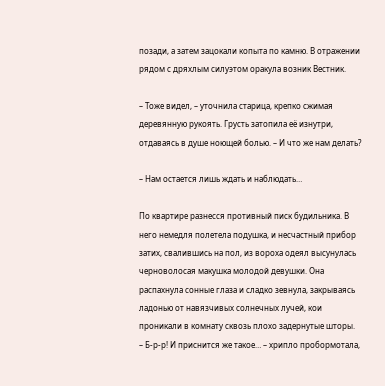позади, а затем зацокали копыта по камню. В отражении рядом с дряхлым силуэтом оракула возник Вестник.

– Тоже видел, – уточнила старица, крепко сжимая деревянную рукоять. Грусть затопила её изнутри, отдаваясь в душе ноющей болью. – И что же нам делать?

– Нам остается лишь ждать и наблюдать…

По квартире разнесся противный писк будильника. В него немедля полетела подушка, и несчастный прибор затих, свалившись на пол, из вороха одеял высунулась черноволосая макушка молодой девушки. Она распахнула сонные глаза и сладко зевнула, закрываясь ладонью от навязчивых солнечных лучей, кои проникали в комнату сквозь плохо задернутые шторы.
– Б-р-р! И приснится же такое… – хрипло пробормотала,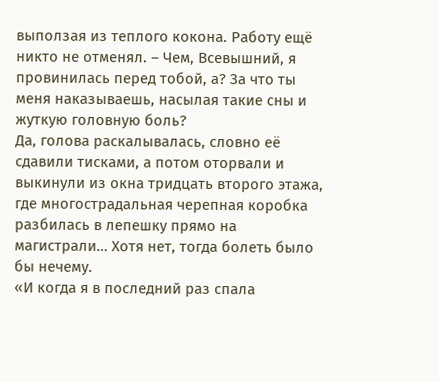выползая из теплого кокона. Работу ещё никто не отменял. – Чем, Всевышний, я провинилась перед тобой, а? За что ты меня наказываешь, насылая такие сны и жуткую головную боль?
Да, голова раскалывалась, словно её сдавили тисками, а потом оторвали и выкинули из окна тридцать второго этажа, где многострадальная черепная коробка разбилась в лепешку прямо на магистрали… Хотя нет, тогда болеть было бы нечему.
«И когда я в последний раз спала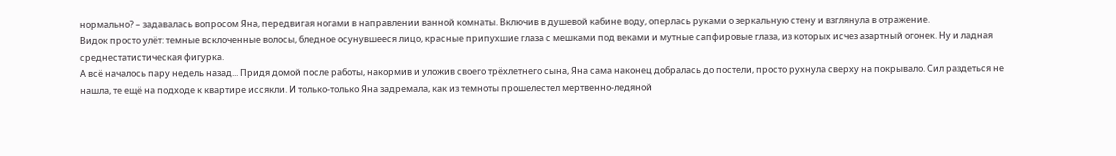нормально? – задавалась вопросом Яна, передвигая ногами в направлении ванной комнаты. Включив в душевой кабине воду, оперлась руками о зеркальную стену и взглянула в отражение.
Видок просто улёт: темные всклоченные волосы, бледное осунувшееся лицо, красные припухшие глаза с мешками под веками и мутные сапфировые глаза, из которых исчез азартный огонек. Ну и ладная среднестатистическая фигурка.
А всё началось пару недель назад... Придя домой после работы, накормив и уложив своего трёхлетнего сына, Яна сама наконец добралась до постели, просто рухнула сверху на покрывало. Сил раздеться не нашла, те ещё на подходе к квартире иссякли. И только-только Яна задремала, как из темноты прошелестел мертвенно-ледяной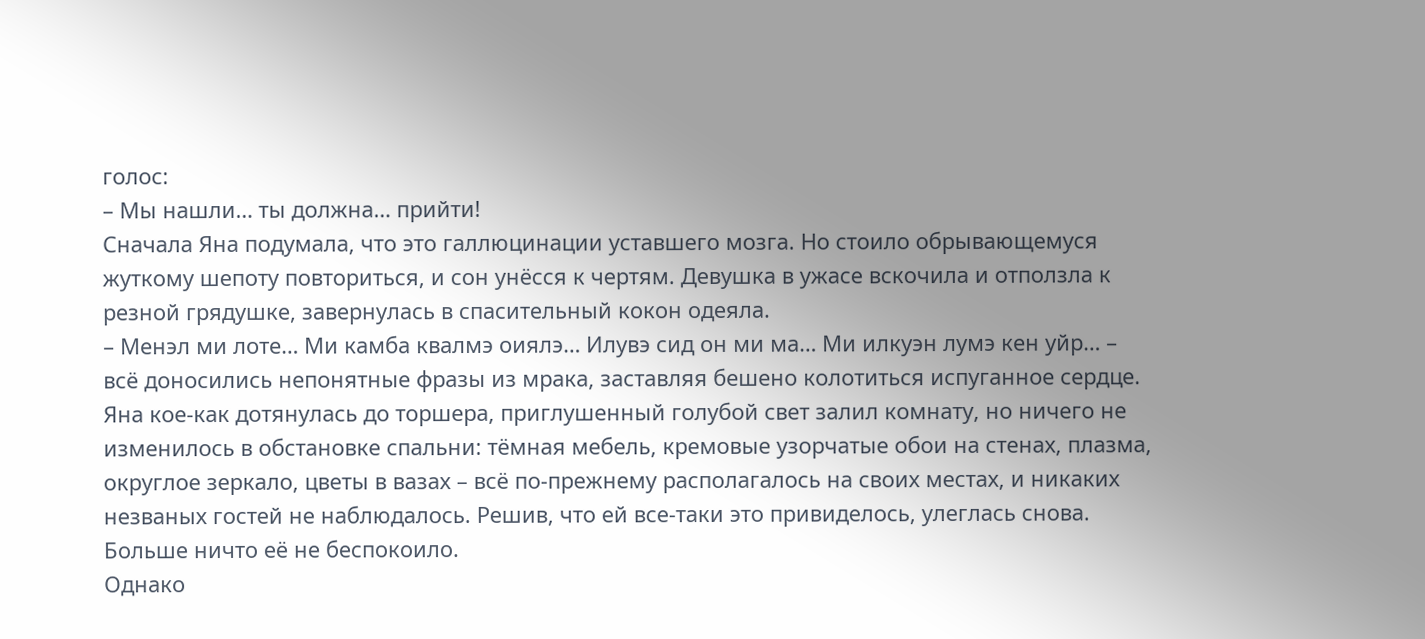голос:
– Мы нашли… ты должна… прийти!
Сначала Яна подумала, что это галлюцинации уставшего мозга. Но стоило обрывающемуся жуткому шепоту повториться, и сон унёсся к чертям. Девушка в ужасе вскочила и отползла к резной грядушке, завернулась в спасительный кокон одеяла.
– Менэл ми лоте… Ми камба квалмэ оиялэ… Илувэ сид он ми ма… Ми илкуэн лумэ кен уйр… – всё доносились непонятные фразы из мрака, заставляя бешено колотиться испуганное сердце.
Яна кое-как дотянулась до торшера, приглушенный голубой свет залил комнату, но ничего не изменилось в обстановке спальни: тёмная мебель, кремовые узорчатые обои на стенах, плазма, округлое зеркало, цветы в вазах – всё по-прежнему располагалось на своих местах, и никаких незваных гостей не наблюдалось. Решив, что ей все-таки это привиделось, улеглась снова. Больше ничто её не беспокоило.
Однако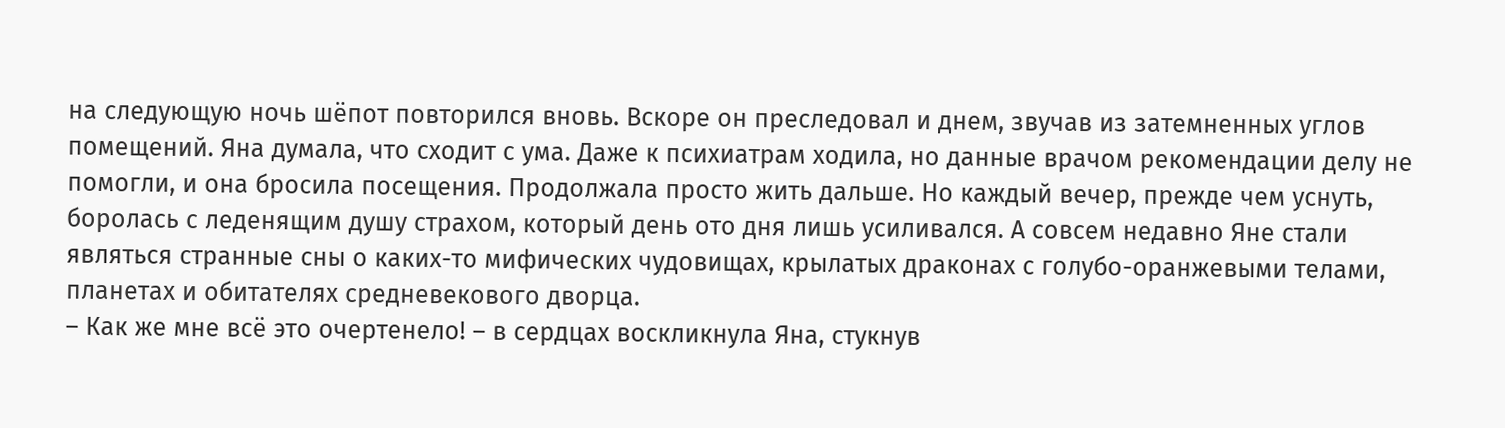на следующую ночь шёпот повторился вновь. Вскоре он преследовал и днем, звучав из затемненных углов помещений. Яна думала, что сходит с ума. Даже к психиатрам ходила, но данные врачом рекомендации делу не помогли, и она бросила посещения. Продолжала просто жить дальше. Но каждый вечер, прежде чем уснуть, боролась с леденящим душу страхом, который день ото дня лишь усиливался. А совсем недавно Яне стали являться странные сны о каких-то мифических чудовищах, крылатых драконах с голубо-оранжевыми телами, планетах и обитателях средневекового дворца.
– Как же мне всё это очертенело! – в сердцах воскликнула Яна, стукнув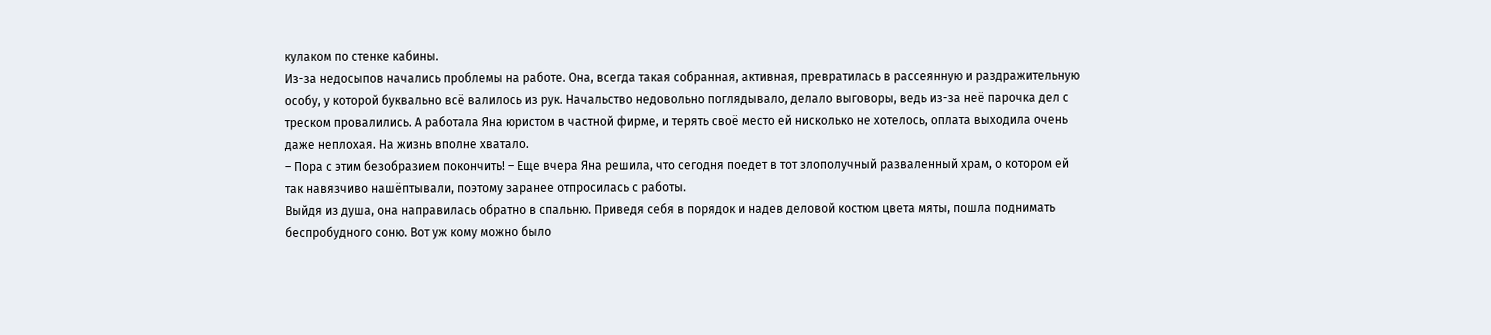кулаком по стенке кабины.
Из-за недосыпов начались проблемы на работе. Она, всегда такая собранная, активная, превратилась в рассеянную и раздражительную особу, у которой буквально всё валилось из рук. Начальство недовольно поглядывало, делало выговоры, ведь из-за неё парочка дел с треском провалились. А работала Яна юристом в частной фирме, и терять своё место ей нисколько не хотелось, оплата выходила очень даже неплохая. На жизнь вполне хватало.
– Пора с этим безобразием покончить! – Еще вчера Яна решила, что сегодня поедет в тот злополучный разваленный храм, о котором ей так навязчиво нашёптывали, поэтому заранее отпросилась с работы.
Выйдя из душа, она направилась обратно в спальню. Приведя себя в порядок и надев деловой костюм цвета мяты, пошла поднимать беспробудного соню. Вот уж кому можно было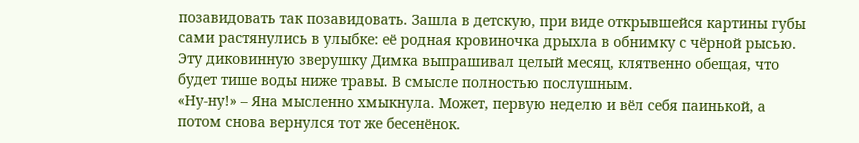позавидовать так позавидовать. Зашла в детскую, при виде открывшейся картины губы сами растянулись в улыбке: её родная кровиночка дрыхла в обнимку с чёрной рысью. Эту диковинную зверушку Димка выпрашивал целый месяц, клятвенно обещая, что будет тише воды ниже травы. В смысле полностью послушным.
«Ну-ну!» – Яна мысленно хмыкнула. Может, первую неделю и вёл себя паинькой, а потом снова вернулся тот же бесенёнок.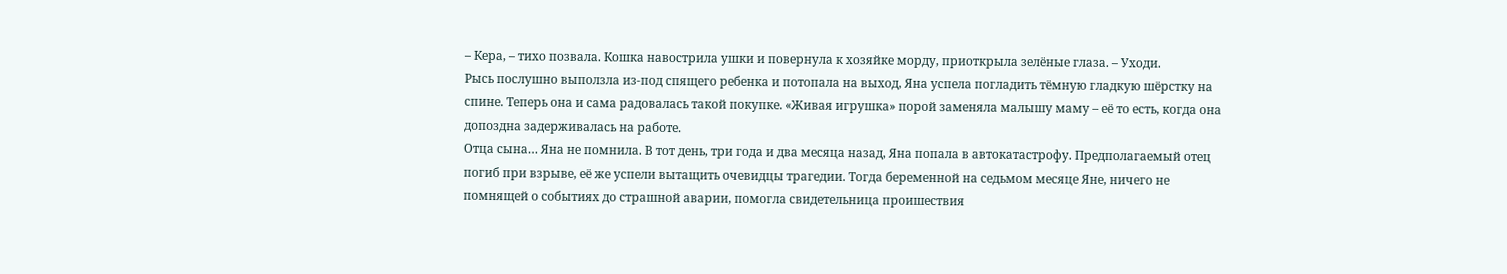– Кера, – тихо позвала. Кошка навострила ушки и повернула к хозяйке морду, приоткрыла зелёные глаза. – Уходи.
Рысь послушно выползла из-под спящего ребенка и потопала на выход, Яна успела погладить тёмную гладкую шёрстку на спине. Теперь она и сама радовалась такой покупке. «Живая игрушка» порой заменяла малышу маму – её то есть, когда она допоздна задерживалась на работе.
Отца сына… Яна не помнила. В тот день, три года и два месяца назад, Яна попала в автокатастрофу. Предполагаемый отец погиб при взрыве, её же успели вытащить очевидцы трагедии. Тогда беременной на седьмом месяце Яне, ничего не помнящей о событиях до страшной аварии, помогла свидетельница проишествия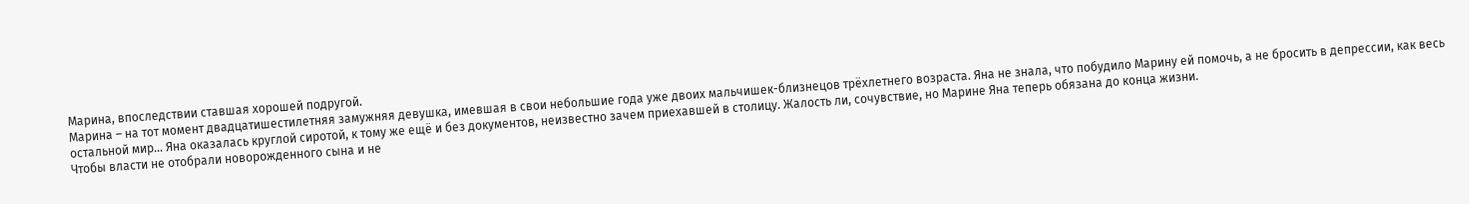Марина, впоследствии ставшая хорошей подругой.
Марина – на тот момент двадцатишестилетняя замужняя девушка, имевшая в свои небольшие года уже двоих мальчишек-близнецов трёхлетнего возраста. Яна не знала, что побудило Марину ей помочь, а не бросить в депрессии, как весь остальной мир... Яна оказалась круглой сиротой, к тому же ещё и без документов, неизвестно зачем приехавшей в столицу. Жалость ли, сочувствие, но Марине Яна теперь обязана до конца жизни.
Чтобы власти не отобрали новорожденного сына и не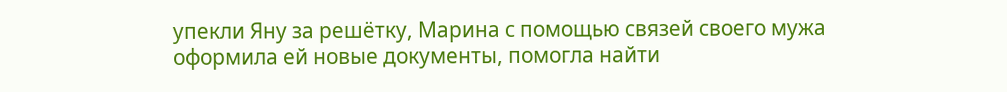упекли Яну за решётку, Марина с помощью связей своего мужа оформила ей новые документы, помогла найти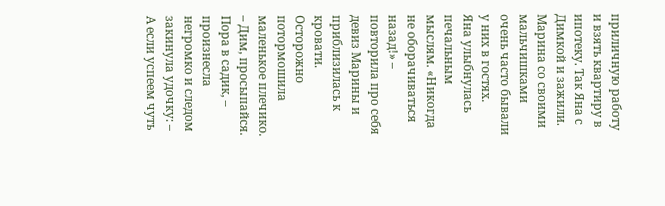приличную работу и взять квартиру в ипотеку. Так Яна с Димкой и зажили. Марина со своими мальчишками очень часто бывали у них в гостях.
Яна улыбнулась печальным мыслям. «Никогда не оборачиваться назад!» – повторила про себя девиз Марины и приблизилась к кровати. Осторожно потормошила маленькое плечико.
– Дим, просыпайся. Пора в садик, – произнесла негромко и следом закинула удочку: – А если успеем чуть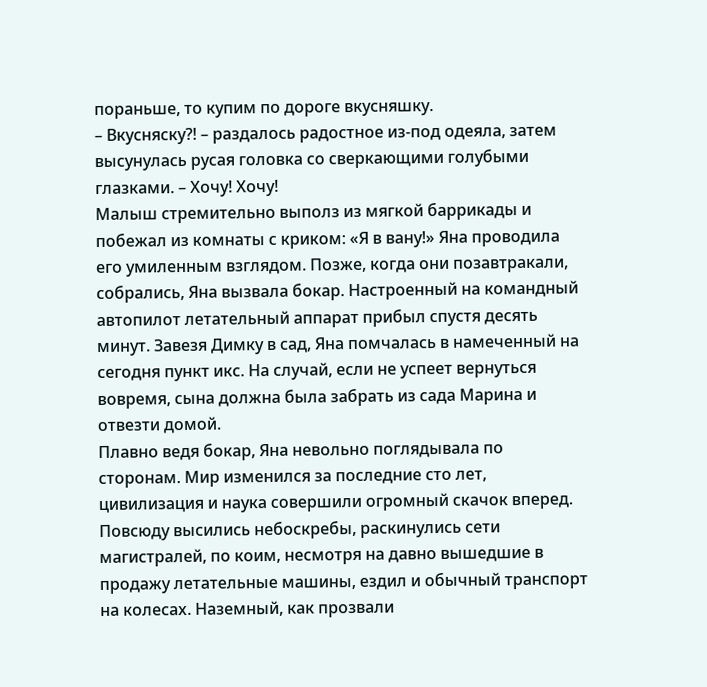пораньше, то купим по дороге вкусняшку.
– Вкусняску?! – раздалось радостное из-под одеяла, затем высунулась русая головка со сверкающими голубыми глазками. – Хочу! Хочу!
Малыш стремительно выполз из мягкой баррикады и побежал из комнаты с криком: «Я в вану!» Яна проводила его умиленным взглядом. Позже, когда они позавтракали, собрались, Яна вызвала бокар. Настроенный на командный автопилот летательный аппарат прибыл спустя десять минут. Завезя Димку в сад, Яна помчалась в намеченный на сегодня пункт икс. На случай, если не успеет вернуться вовремя, сына должна была забрать из сада Марина и отвезти домой.
Плавно ведя бокар, Яна невольно поглядывала по сторонам. Мир изменился за последние сто лет, цивилизация и наука совершили огромный скачок вперед. Повсюду высились небоскребы, раскинулись сети магистралей, по коим, несмотря на давно вышедшие в продажу летательные машины, ездил и обычный транспорт на колесах. Наземный, как прозвали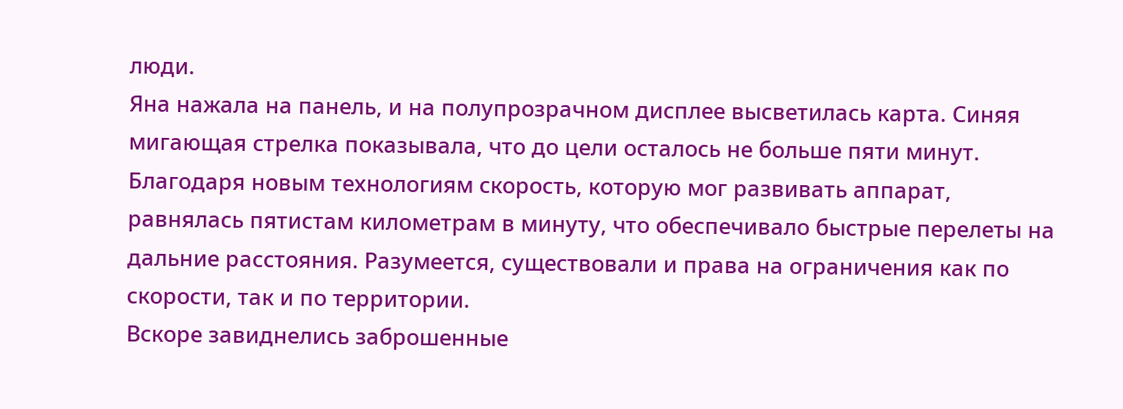люди.
Яна нажала на панель, и на полупрозрачном дисплее высветилась карта. Синяя мигающая стрелка показывала, что до цели осталось не больше пяти минут. Благодаря новым технологиям скорость, которую мог развивать аппарат, равнялась пятистам километрам в минуту, что обеспечивало быстрые перелеты на дальние расстояния. Разумеется, существовали и права на ограничения как по скорости, так и по территории.
Вскоре завиднелись заброшенные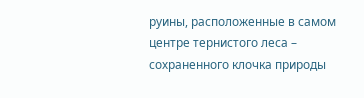руины, расположенные в самом центре тернистого леса – сохраненного клочка природы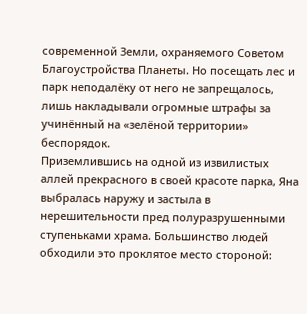современной Земли, охраняемого Советом Благоустройства Планеты. Но посещать лес и парк неподалёку от него не запрещалось, лишь накладывали огромные штрафы за учинённый на «зелёной территории» беспорядок.
Приземлившись на одной из извилистых аллей прекрасного в своей красоте парка, Яна выбралась наружу и застыла в нерешительности пред полуразрушенными ступеньками храма. Большинство людей обходили это проклятое место стороной: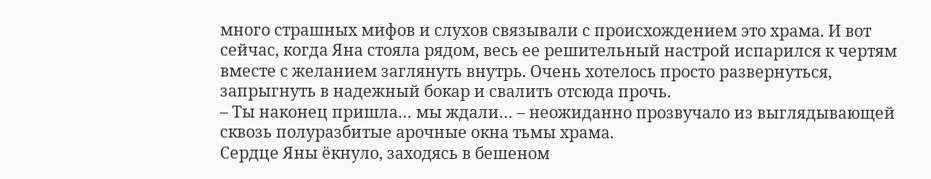много страшных мифов и слухов связывали с происхождением это храма. И вот сейчас, когда Яна стояла рядом, весь ее решительный настрой испарился к чертям вместе с желанием заглянуть внутрь. Очень хотелось просто развернуться, запрыгнуть в надежный бокар и свалить отсюда прочь.
– Ты наконец пришла… мы ждали… – неожиданно прозвучало из выглядывающей сквозь полуразбитые арочные окна тьмы храма.
Сердце Яны ёкнуло, заходясь в бешеном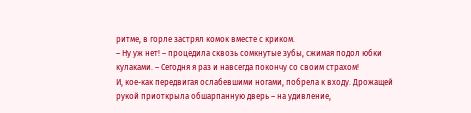ритме, в горле застрял комок вместе с криком.
– Ну уж нет! – процедила сквозь сомкнутые зубы, сжимая подол юбки кулаками. – Сегодня я раз и навсегда покончу со своим страхом!
И, кое-как передвигая ослабевшими ногами, побрела к входу. Дрожащей рукой приоткрыла обшарпанную дверь – на удивление,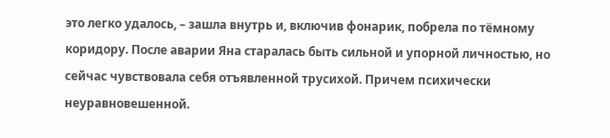это легко удалось, – зашла внутрь и, включив фонарик, побрела по тёмному коридору. После аварии Яна старалась быть сильной и упорной личностью, но сейчас чувствовала себя отъявленной трусихой. Причем психически неуравновешенной.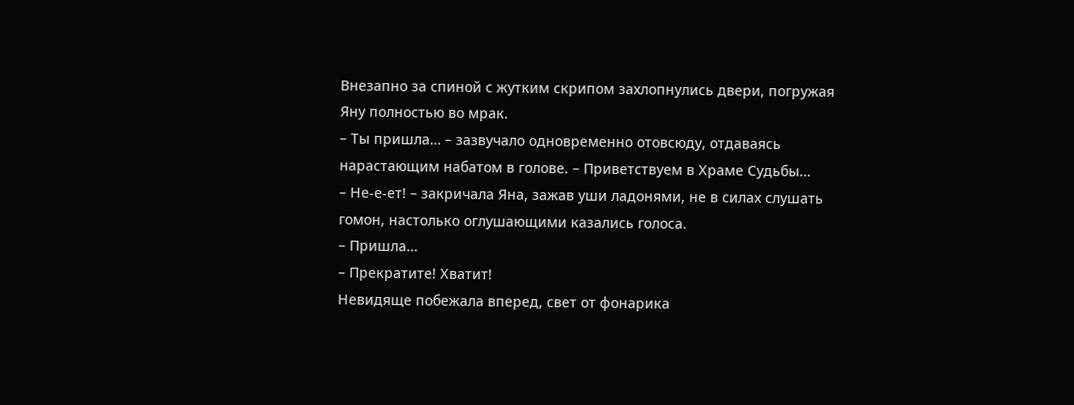Внезапно за спиной с жутким скрипом захлопнулись двери, погружая Яну полностью во мрак.
– Ты пришла… – зазвучало одновременно отовсюду, отдаваясь нарастающим набатом в голове. – Приветствуем в Храме Судьбы…
– Не-е-ет! – закричала Яна, зажав уши ладонями, не в силах слушать гомон, настолько оглушающими казались голоса.
– Пришла…
– Прекратите! Хватит!
Невидяще побежала вперед, свет от фонарика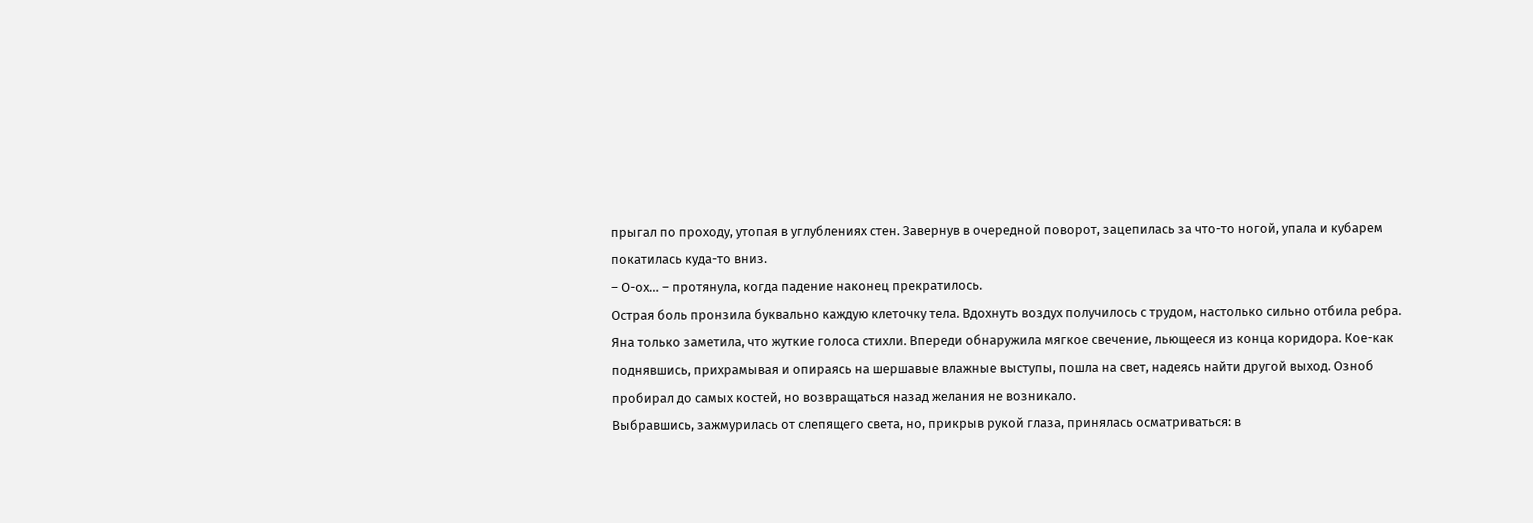прыгал по проходу, утопая в углублениях стен. Завернув в очередной поворот, зацепилась за что-то ногой, упала и кубарем покатилась куда-то вниз.
– О-ох… – протянула, когда падение наконец прекратилось.
Острая боль пронзила буквально каждую клеточку тела. Вдохнуть воздух получилось с трудом, настолько сильно отбила ребра. Яна только заметила, что жуткие голоса стихли. Впереди обнаружила мягкое свечение, льющееся из конца коридора. Кое-как поднявшись, прихрамывая и опираясь на шершавые влажные выступы, пошла на свет, надеясь найти другой выход. Озноб пробирал до самых костей, но возвращаться назад желания не возникало.
Выбравшись, зажмурилась от слепящего света, но, прикрыв рукой глаза, принялась осматриваться: в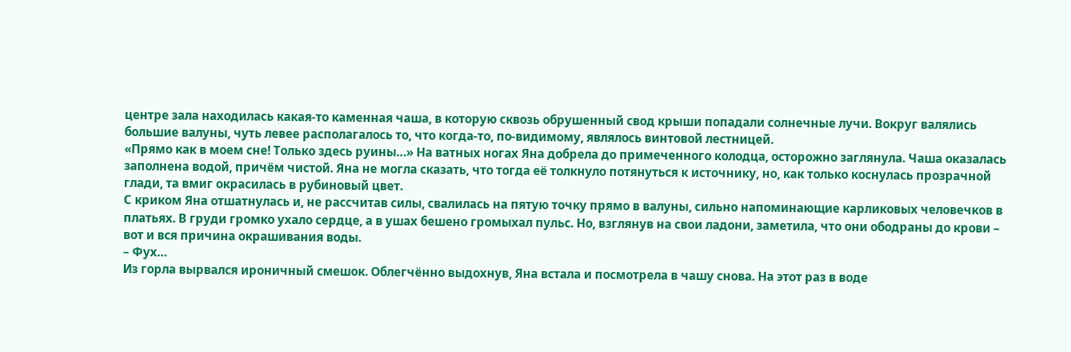центре зала находилась какая-то каменная чаша, в которую сквозь обрушенный свод крыши попадали солнечные лучи. Вокруг валялись большие валуны, чуть левее располагалось то, что когда-то, по-видимому, являлось винтовой лестницей.
«Прямо как в моем сне! Только здесь руины…» На ватных ногах Яна добрела до примеченного колодца, осторожно заглянула. Чаша оказалась заполнена водой, причём чистой. Яна не могла сказать, что тогда её толкнуло потянуться к источнику, но, как только коснулась прозрачной глади, та вмиг окрасилась в рубиновый цвет.
С криком Яна отшатнулась и, не рассчитав силы, свалилась на пятую точку прямо в валуны, сильно напоминающие карликовых человечков в платьях. В груди громко ухало сердце, а в ушах бешено громыхал пульс. Но, взглянув на свои ладони, заметила, что они ободраны до крови – вот и вся причина окрашивания воды.
– Фух…
Из горла вырвался ироничный смешок. Облегчённо выдохнув, Яна встала и посмотрела в чашу снова. На этот раз в воде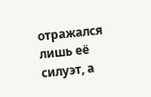отражался лишь её силуэт, а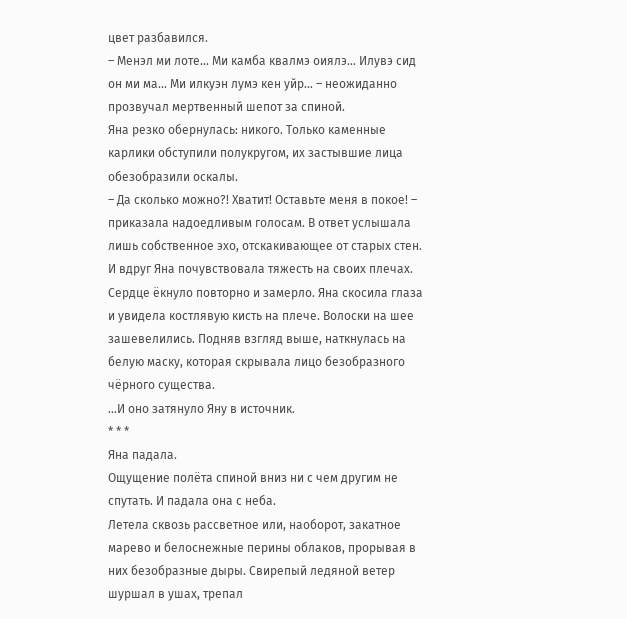цвет разбавился.
– Менэл ми лоте… Ми камба квалмэ оиялэ… Илувэ сид он ми ма… Ми илкуэн лумэ кен уйр… – неожиданно прозвучал мертвенный шепот за спиной.
Яна резко обернулась: никого. Только каменные карлики обступили полукругом, их застывшие лица обезобразили оскалы.
– Да сколько можно?! Хватит! Оставьте меня в покое! – приказала надоедливым голосам. В ответ услышала лишь собственное эхо, отскакивающее от старых стен.
И вдруг Яна почувствовала тяжесть на своих плечах.
Сердце ёкнуло повторно и замерло. Яна скосила глаза и увидела костлявую кисть на плече. Волоски на шее зашевелились. Подняв взгляд выше, наткнулась на белую маску, которая скрывала лицо безобразного чёрного существа.
…И оно затянуло Яну в источник.
* * *
Яна падала.
Ощущение полёта спиной вниз ни с чем другим не спутать. И падала она с неба.
Летела сквозь рассветное или, наоборот, закатное марево и белоснежные перины облаков, прорывая в них безобразные дыры. Свирепый ледяной ветер шуршал в ушах, трепал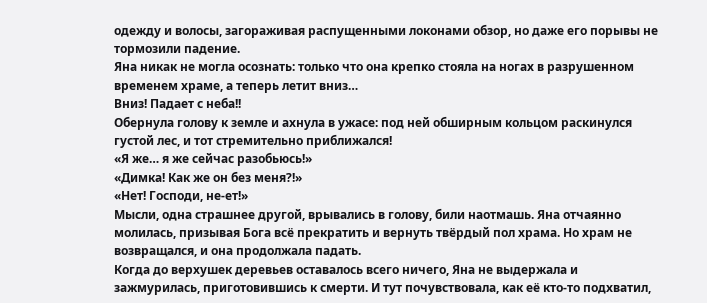одежду и волосы, загораживая распущенными локонами обзор, но даже его порывы не тормозили падение.
Яна никак не могла осознать: только что она крепко стояла на ногах в разрушенном временем храме, а теперь летит вниз…
Вниз! Падает с неба!!
Обернула голову к земле и ахнула в ужасе: под ней обширным кольцом раскинулся густой лес, и тот стремительно приближался!
«Я же… я же сейчас разобьюсь!»
«Димка! Как же он без меня?!»
«Нет! Господи, не-ет!»
Мысли, одна страшнее другой, врывались в голову, били наотмашь. Яна отчаянно молилась, призывая Бога всё прекратить и вернуть твёрдый пол храма. Но храм не возвращался, и она продолжала падать.
Когда до верхушек деревьев оставалось всего ничего, Яна не выдержала и зажмурилась, приготовившись к смерти. И тут почувствовала, как её кто-то подхватил,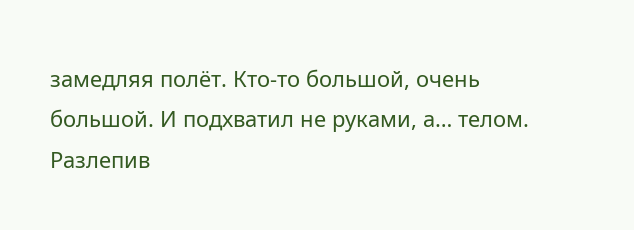замедляя полёт. Кто-то большой, очень большой. И подхватил не руками, а… телом.
Разлепив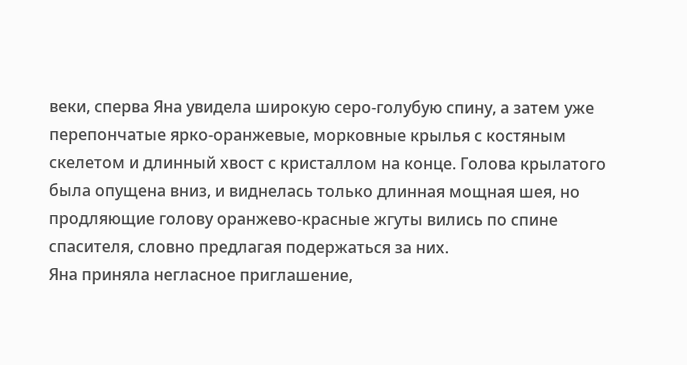веки, сперва Яна увидела широкую серо-голубую спину, а затем уже перепончатые ярко-оранжевые, морковные крылья с костяным скелетом и длинный хвост с кристаллом на конце. Голова крылатого была опущена вниз, и виднелась только длинная мощная шея, но продляющие голову оранжево-красные жгуты вились по спине спасителя, словно предлагая подержаться за них.
Яна приняла негласное приглашение,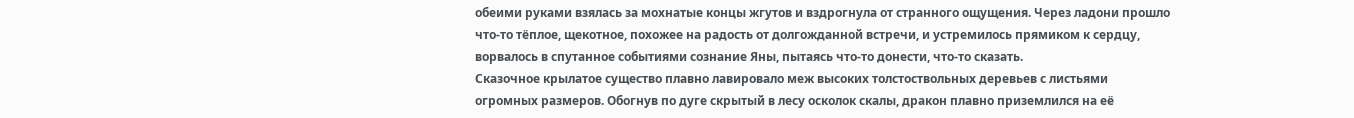обеими руками взялась за мохнатые концы жгутов и вздрогнула от странного ощущения. Через ладони прошло что-то тёплое, щекотное, похожее на радость от долгожданной встречи, и устремилось прямиком к сердцу, ворвалось в спутанное событиями сознание Яны, пытаясь что-то донести, что-то сказать.
Сказочное крылатое существо плавно лавировало меж высоких толстоствольных деревьев с листьями огромных размеров. Обогнув по дуге скрытый в лесу осколок скалы, дракон плавно приземлился на её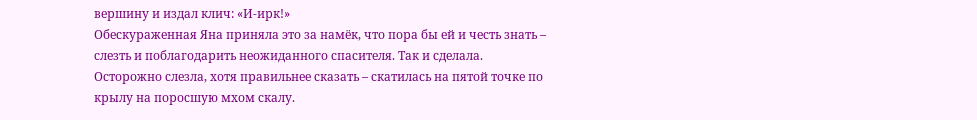вершину и издал клич: «И-ирк!»
Обескураженная Яна приняла это за намёк, что пора бы ей и честь знать – слезть и поблагодарить неожиданного спасителя. Так и сделала. Осторожно слезла, хотя правильнее сказать – скатилась на пятой точке по крылу на поросшую мхом скалу.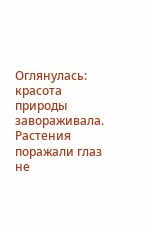Оглянулась: красота природы завораживала. Растения поражали глаз не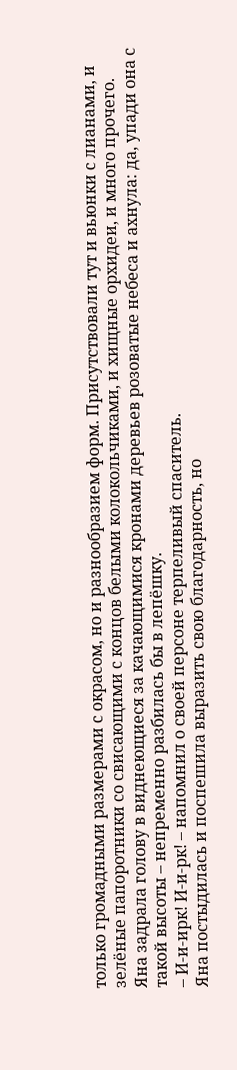только громадными размерами с окрасом, но и разнообразием форм. Присутствовали тут и вьюнки с лианами, и зелёные папоротники со свисающими с концов белыми колокольчиками, и хищные орхидеи, и много прочего.
Яна задрала голову в виднеющиеся за качающимися кронами деревьев розоватые небеса и ахнула: да, упади она с такой высоты – непременно разбилась бы в лепёшку.
– И-и-ирк! И-и-рк! – напомнил о своей персоне терпеливый спаситель.
Яна постыдилась и поспешила выразить свою благодарность, но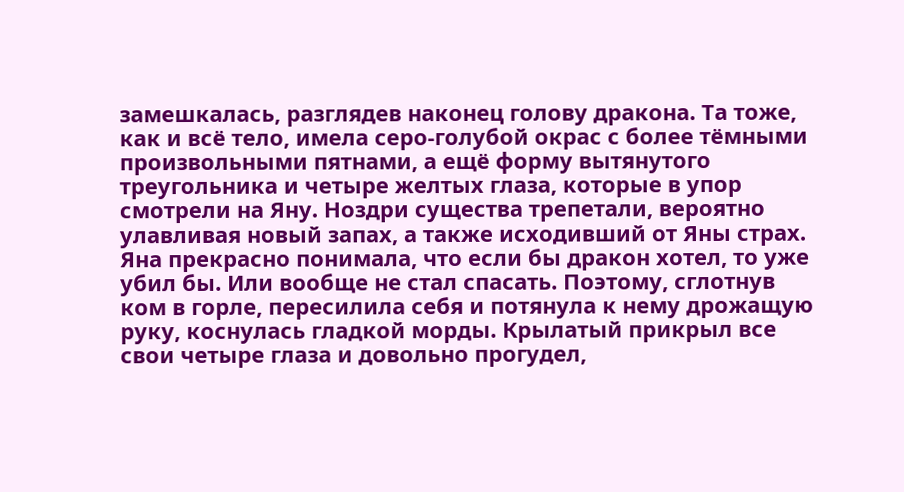замешкалась, разглядев наконец голову дракона. Та тоже, как и всё тело, имела серо-голубой окрас с более тёмными произвольными пятнами, а ещё форму вытянутого треугольника и четыре желтых глаза, которые в упор смотрели на Яну. Ноздри существа трепетали, вероятно улавливая новый запах, а также исходивший от Яны страх.
Яна прекрасно понимала, что если бы дракон хотел, то уже убил бы. Или вообще не стал спасать. Поэтому, сглотнув ком в горле, пересилила себя и потянула к нему дрожащую руку, коснулась гладкой морды. Крылатый прикрыл все свои четыре глаза и довольно прогудел,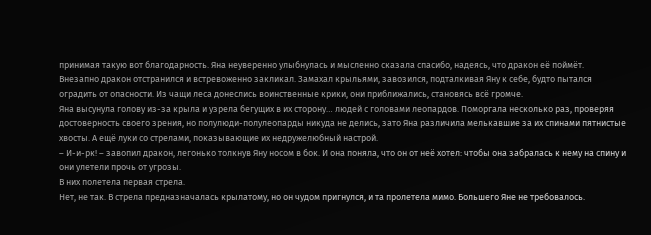принимая такую вот благодарность. Яна неуверенно улыбнулась и мысленно сказала спасибо, надеясь, что дракон её поймёт.
Внезапно дракон отстранился и встревоженно закликал. Замахал крыльями, завозился, подталкивая Яну к себе, будто пытался оградить от опасности. Из чащи леса донеслись воинственные крики, они приближались, становясь всё громче.
Яна высунула голову из-за крыла и узрела бегущих в их сторону… людей с головами леопардов. Поморгала несколько раз, проверяя достоверность своего зрения, но полулюди-полулеопарды никуда не делись, зато Яна различила мелькавшие за их спинами пятнистые хвосты. А ещё луки со стрелами, показывающие их недружелюбный настрой.
– И-и-рк! – завопил дракон, легонько толкнув Яну носом в бок. И она поняла, что он от неё хотел: чтобы она забралась к нему на спину и они улетели прочь от угрозы.
В них полетела первая стрела.
Нет, не так. В стрела предназначалась крылатому, но он чудом пригнулся, и та пролетела мимо. Большего Яне не требовалось.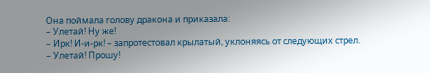Она поймала голову дракона и приказала:
– Улетай! Ну же!
– Ирк! И-и-рк! – запротестовал крылатый, уклоняясь от следующих стрел.
– Улетай! Прошу!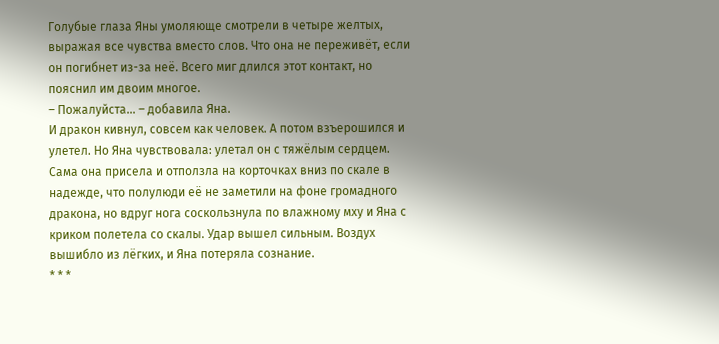Голубые глаза Яны умоляюще смотрели в четыре желтых, выражая все чувства вместо слов. Что она не переживёт, если он погибнет из-за неё. Всего миг длился этот контакт, но пояснил им двоим многое.
– Пожалуйста… – добавила Яна.
И дракон кивнул, совсем как человек. А потом взъерошился и улетел. Но Яна чувствовала: улетал он с тяжёлым сердцем.
Сама она присела и отползла на корточках вниз по скале в надежде, что полулюди её не заметили на фоне громадного дракона, но вдруг нога соскользнула по влажному мху и Яна с криком полетела со скалы. Удар вышел сильным. Воздух вышибло из лёгких, и Яна потеряла сознание.
* * *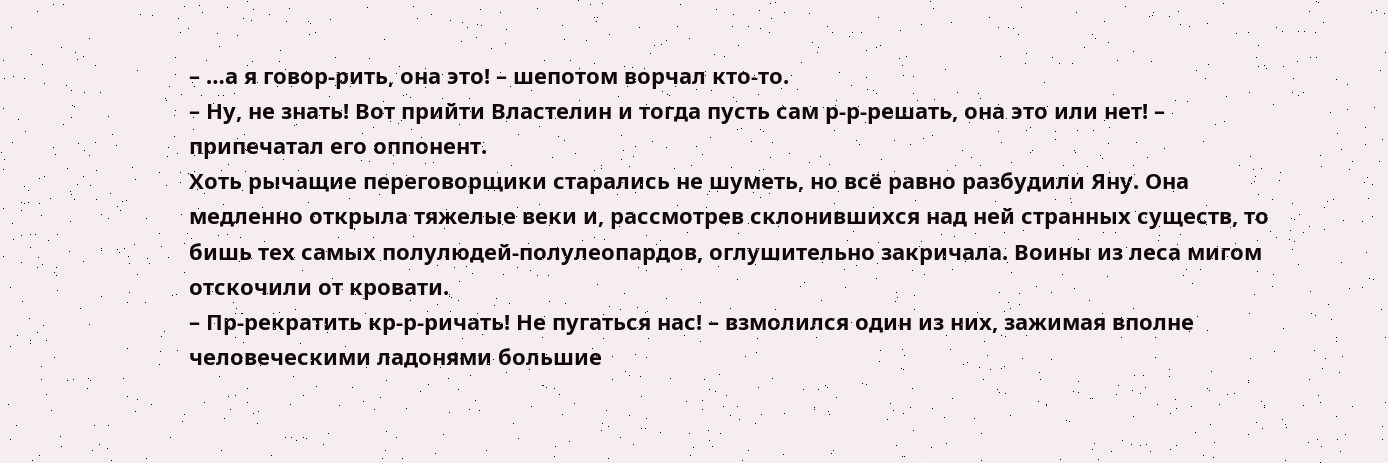– …а я говор-рить, она это! – шепотом ворчал кто-то.
– Ну, не знать! Вот прийти Властелин и тогда пусть сам р-р-решать, она это или нет! – припечатал его оппонент.
Хоть рычащие переговорщики старались не шуметь, но всё равно разбудили Яну. Она медленно открыла тяжелые веки и, рассмотрев склонившихся над ней странных существ, то бишь тех самых полулюдей-полулеопардов, оглушительно закричала. Воины из леса мигом отскочили от кровати.
– Пр-рекратить кр-р-ричать! Не пугаться нас! – взмолился один из них, зажимая вполне человеческими ладонями большие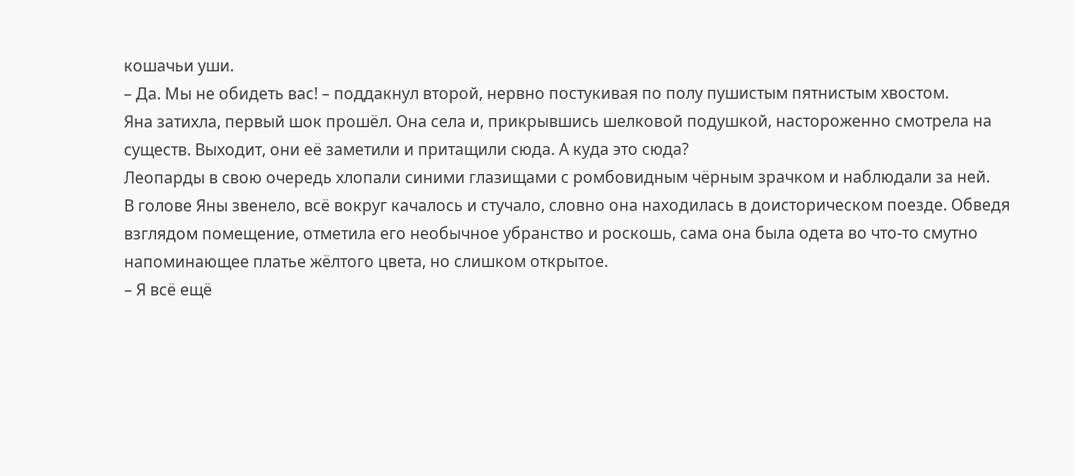кошачьи уши.
– Да. Мы не обидеть вас! – поддакнул второй, нервно постукивая по полу пушистым пятнистым хвостом.
Яна затихла, первый шок прошёл. Она села и, прикрывшись шелковой подушкой, настороженно смотрела на существ. Выходит, они её заметили и притащили сюда. А куда это сюда?
Леопарды в свою очередь хлопали синими глазищами с ромбовидным чёрным зрачком и наблюдали за ней.
В голове Яны звенело, всё вокруг качалось и стучало, словно она находилась в доисторическом поезде. Обведя взглядом помещение, отметила его необычное убранство и роскошь, сама она была одета во что-то смутно напоминающее платье жёлтого цвета, но слишком открытое.
– Я всё ещё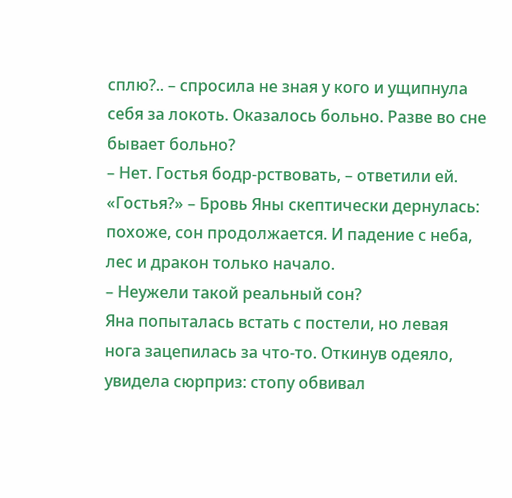сплю?.. – спросила не зная у кого и ущипнула себя за локоть. Оказалось больно. Разве во сне бывает больно?
– Нет. Гостья бодр-рствовать, – ответили ей.
«Гостья?» – Бровь Яны скептически дернулась: похоже, сон продолжается. И падение с неба, лес и дракон только начало.
– Неужели такой реальный сон?
Яна попыталась встать с постели, но левая нога зацепилась за что-то. Откинув одеяло, увидела сюрприз: стопу обвивал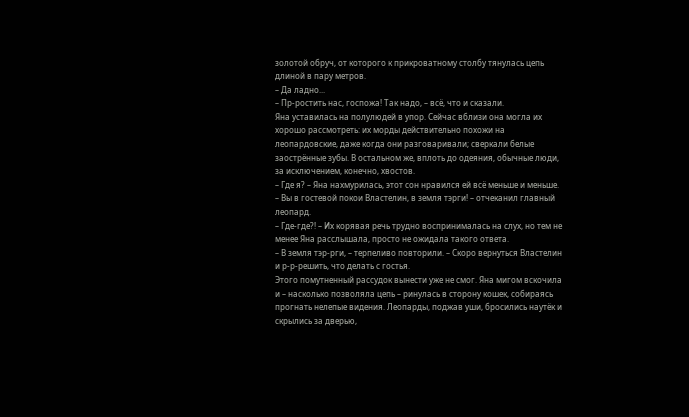золотой обруч, от которого к прикроватному столбу тянулась цепь длиной в пару метров.
– Да ладно...
– Пр-ростить нас, госпожа! Так надо, – всё, что и сказали.
Яна уставилась на полулюдей в упор. Сейчас вблизи она могла их хорошо рассмотреть: их морды действительно похожи на леопардовские, даже когда они разговаривали; сверкали белые заострённые зубы. В остальном же, вплоть до одеяния, обычные люди, за исключением, конечно, хвостов.
– Где я? – Яна нахмурилась, этот сон нравился ей всё меньше и меньше.
– Вы в гостевой покои Властелин, в земля тэрги! – отчеканил главный леопард.
– Где-где?! – Их корявая речь трудно воспринималась на слух, но тем не менее Яна расслышала, просто не ожидала такого ответа.
– В земля тэр-рги, – терпеливо повторили. – Скоро вернуться Властелин и р-р-решить, что делать с гостья.
Этого помутненный рассудок вынести уже не смог. Яна мигом вскочила и – насколько позволяла цепь – ринулась в сторону кошек, собираясь прогнать нелепые видения. Леопарды, поджав уши, бросились наутёк и скрылись за дверью,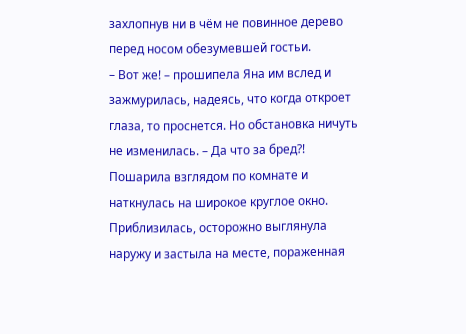захлопнув ни в чём не повинное дерево перед носом обезумевшей гостьи.
– Вот же! – прошипела Яна им вслед и зажмурилась, надеясь, что когда откроет глаза, то проснется. Но обстановка ничуть не изменилась. – Да что за бред?!
Пошарила взглядом по комнате и наткнулась на широкое круглое окно. Приблизилась, осторожно выглянула наружу и застыла на месте, пораженная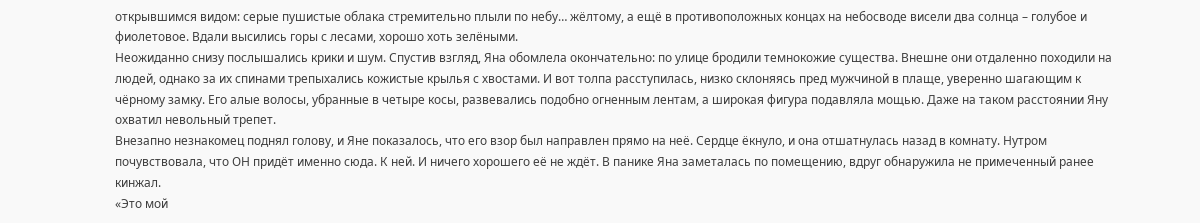открывшимся видом: серые пушистые облака стремительно плыли по небу… жёлтому, а ещё в противоположных концах на небосводе висели два солнца – голубое и фиолетовое. Вдали высились горы с лесами, хорошо хоть зелёными.
Неожиданно снизу послышались крики и шум. Спустив взгляд, Яна обомлела окончательно: по улице бродили темнокожие существа. Внешне они отдаленно походили на людей, однако за их спинами трепыхались кожистые крылья с хвостами. И вот толпа расступилась, низко склоняясь пред мужчиной в плаще, уверенно шагающим к чёрному замку. Его алые волосы, убранные в четыре косы, развевались подобно огненным лентам, а широкая фигура подавляла мощью. Даже на таком расстоянии Яну охватил невольный трепет.
Внезапно незнакомец поднял голову, и Яне показалось, что его взор был направлен прямо на неё. Сердце ёкнуло, и она отшатнулась назад в комнату. Нутром почувствовала, что ОН придёт именно сюда. К ней. И ничего хорошего её не ждёт. В панике Яна заметалась по помещению, вдруг обнаружила не примеченный ранее кинжал.
«Это мой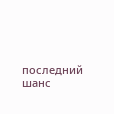последний шанс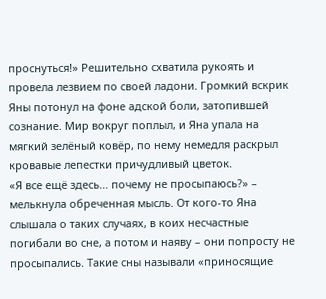проснуться!» Решительно схватила рукоять и провела лезвием по своей ладони. Громкий вскрик Яны потонул на фоне адской боли, затопившей сознание. Мир вокруг поплыл, и Яна упала на мягкий зелёный ковёр, по нему немедля раскрыл кровавые лепестки причудливый цветок.
«Я все ещё здесь… почему не просыпаюсь?» – мелькнула обреченная мысль. От кого-то Яна слышала о таких случаях, в коих несчастные погибали во сне, а потом и наяву – они попросту не просыпались. Такие сны называли «приносящие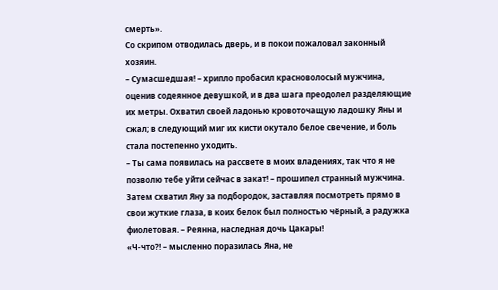смерть».
Со скрипом отводилась дверь, и в покои пожаловал законный хозяин.
– Сумасшедшая! – хрипло пробасил красноволосый мужчина, оценив содеянное девушкой, и в два шага преодолел разделяющие их метры. Охватил своей ладонью кровоточащую ладошку Яны и сжал; в следующий миг их кисти окутало белое свечение, и боль стала постепенно уходить.
– Ты сама появилась на рассвете в моих владениях, так что я не позволю тебе уйти сейчас в закат! – прошипел странный мужчина. Затем схватил Яну за подбородок, заставляя посмотреть прямо в свои жуткие глаза, в коих белок был полностью чёрный, а радужка фиолетовая. – Реянна, наследная дочь Цакары!
«Ч-что?! – мысленно поразилась Яна, не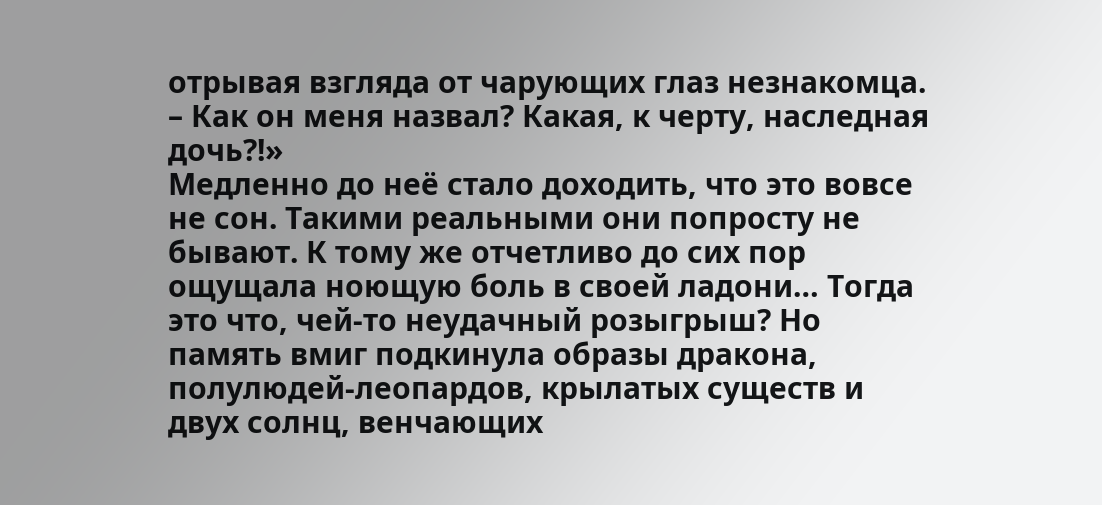отрывая взгляда от чарующих глаз незнакомца. – Как он меня назвал? Какая, к черту, наследная дочь?!»
Медленно до неё стало доходить, что это вовсе не сон. Такими реальными они попросту не бывают. К тому же отчетливо до сих пор ощущала ноющую боль в своей ладони… Тогда это что, чей-то неудачный розыгрыш? Но память вмиг подкинула образы дракона, полулюдей-леопардов, крылатых существ и двух солнц, венчающих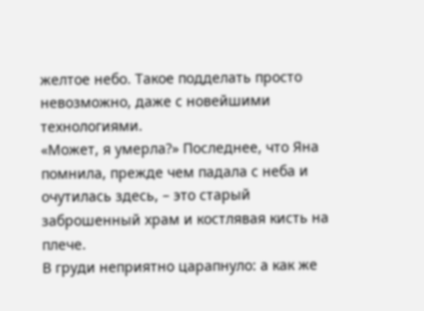желтое небо. Такое подделать просто невозможно, даже с новейшими технологиями.
«Может, я умерла?» Последнее, что Яна помнила, прежде чем падала с неба и очутилась здесь, – это старый заброшенный храм и костлявая кисть на плече.
В груди неприятно царапнуло: а как же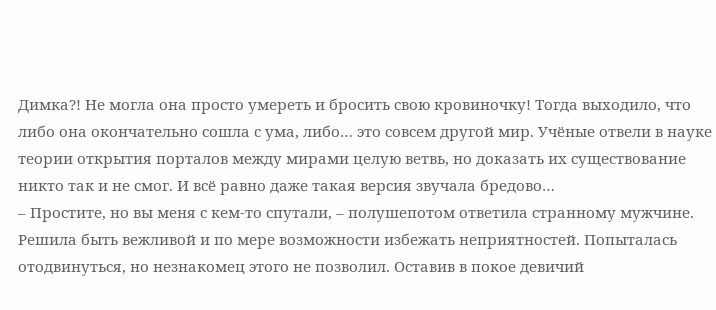Димка?! Не могла она просто умереть и бросить свою кровиночку! Тогда выходило, что либо она окончательно сошла с ума, либо… это совсем другой мир. Учёные отвели в науке теории открытия порталов между мирами целую ветвь, но доказать их существование никто так и не смог. И всё равно даже такая версия звучала бредово…
– Простите, но вы меня с кем-то спутали, – полушепотом ответила странному мужчине. Решила быть вежливой и по мере возможности избежать неприятностей. Попыталась отодвинуться, но незнакомец этого не позволил. Оставив в покое девичий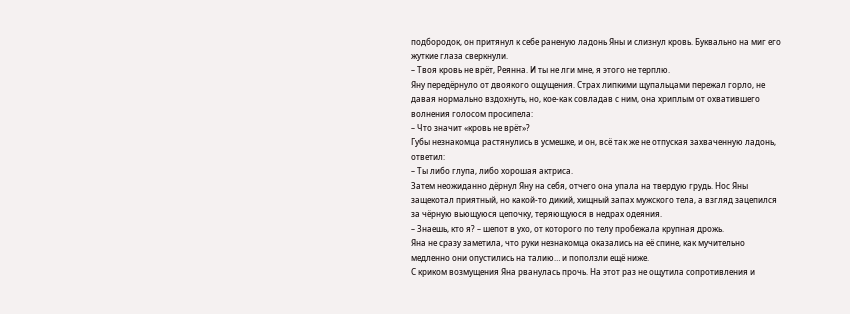подбородок, он притянул к себе раненую ладонь Яны и слизнул кровь. Буквально на миг его жуткие глаза сверкнули.
– Твоя кровь не врёт, Реянна. И ты не лги мне, я этого не терплю.
Яну передёрнуло от двоякого ощущения. Страх липкими щупальцами пережал горло, не давая нормально вздохнуть, но, кое-как совладав с ним, она хриплым от охватившего волнения голосом просипела:
– Что значит «кровь не врёт»?
Губы незнакомца растянулись в усмешке, и он, всё так же не отпуская захваченную ладонь, ответил:
– Ты либо глупа, либо хорошая актриса.
Затем неожиданно дёрнул Яну на себя, отчего она упала на твердую грудь. Нос Яны защекотал приятный, но какой-то дикий, хищный запах мужского тела, а взгляд зацепился за чёрную вьющуюся цепочку, теряющуюся в недрах одеяния.
– Знаешь, кто я? – шепот в ухо, от которого по телу пробежала крупная дрожь.
Яна не сразу заметила, что руки незнакомца оказались на её спине, как мучительно медленно они опустились на талию… и поползли ещё ниже.
С криком возмущения Яна рванулась прочь. На этот раз не ощутила сопротивления и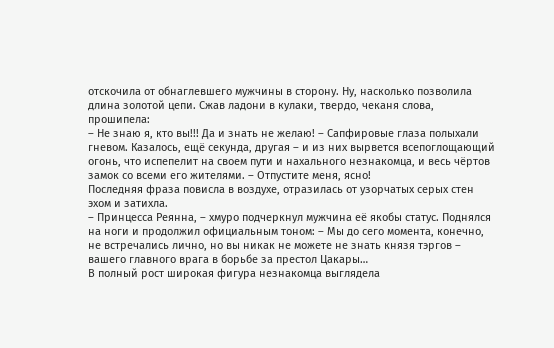отскочила от обнаглевшего мужчины в сторону. Ну, насколько позволила длина золотой цепи. Сжав ладони в кулаки, твердо, чеканя слова, прошипела:
– Не знаю я, кто вы!!! Да и знать не желаю! – Сапфировые глаза полыхали гневом. Казалось, ещё секунда, другая – и из них вырвется всепоглощающий огонь, что испепелит на своем пути и нахального незнакомца, и весь чёртов замок со всеми его жителями. – Отпустите меня, ясно!
Последняя фраза повисла в воздухе, отразилась от узорчатых серых стен эхом и затихла.
– Принцесса Реянна, – хмуро подчеркнул мужчина её якобы статус. Поднялся на ноги и продолжил официальным тоном: – Мы до сего момента, конечно, не встречались лично, но вы никак не можете не знать князя тэргов – вашего главного врага в борьбе за престол Цакары…
В полный рост широкая фигура незнакомца выглядела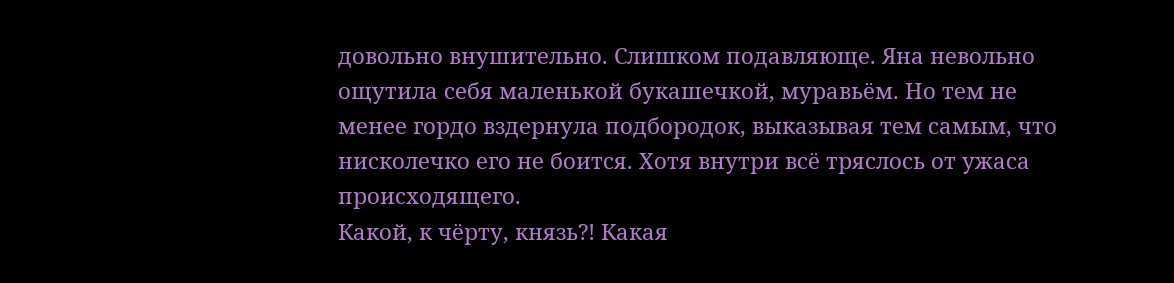довольно внушительно. Слишком подавляюще. Яна невольно ощутила себя маленькой букашечкой, муравьём. Но тем не менее гордо вздернула подбородок, выказывая тем самым, что нисколечко его не боится. Хотя внутри всё тряслось от ужаса происходящего.
Какой, к чёрту, князь?! Какая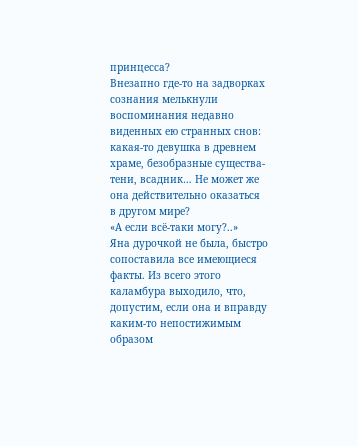принцесса?
Внезапно где-то на задворках сознания мелькнули воспоминания недавно виденных ею странных снов: какая-то девушка в древнем храме, безобразные существа-тени, всадник… Не может же она действительно оказаться в другом мире?
«А если всё-таки могу?..»
Яна дурочкой не была, быстро сопоставила все имеющиеся факты. Из всего этого каламбура выходило, что, допустим, если она и вправду каким-то непостижимым образом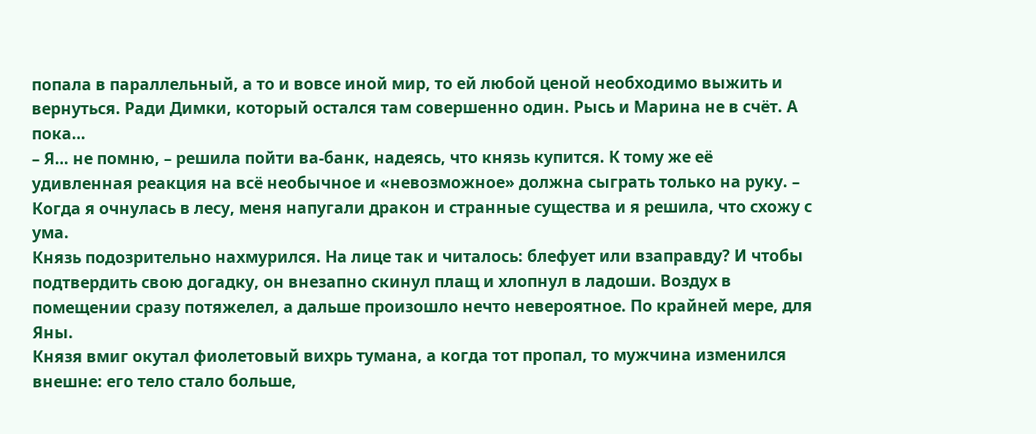попала в параллельный, а то и вовсе иной мир, то ей любой ценой необходимо выжить и вернуться. Ради Димки, который остался там совершенно один. Рысь и Марина не в счёт. А пока…
– Я… не помню, – решила пойти ва-банк, надеясь, что князь купится. К тому же её удивленная реакция на всё необычное и «невозможное» должна сыграть только на руку. – Когда я очнулась в лесу, меня напугали дракон и странные существа и я решила, что схожу с ума.
Князь подозрительно нахмурился. На лице так и читалось: блефует или взаправду? И чтобы подтвердить свою догадку, он внезапно скинул плащ и хлопнул в ладоши. Воздух в помещении сразу потяжелел, а дальше произошло нечто невероятное. По крайней мере, для Яны.
Князя вмиг окутал фиолетовый вихрь тумана, а когда тот пропал, то мужчина изменился внешне: его тело стало больше,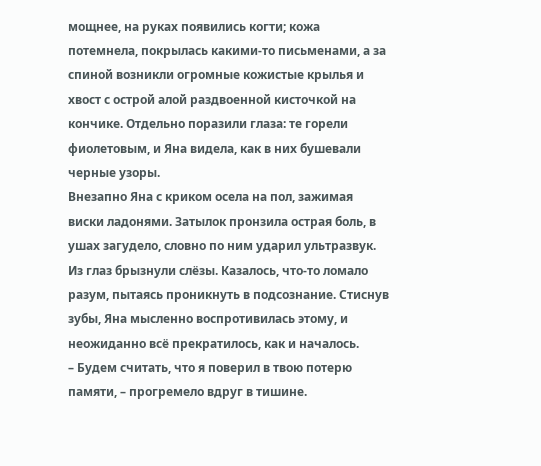мощнее, на руках появились когти; кожа потемнела, покрылась какими-то письменами, а за спиной возникли огромные кожистые крылья и хвост с острой алой раздвоенной кисточкой на кончике. Отдельно поразили глаза: те горели фиолетовым, и Яна видела, как в них бушевали черные узоры.
Внезапно Яна с криком осела на пол, зажимая виски ладонями. Затылок пронзила острая боль, в ушах загудело, словно по ним ударил ультразвук. Из глаз брызнули слёзы. Казалось, что-то ломало разум, пытаясь проникнуть в подсознание. Стиснув зубы, Яна мысленно воспротивилась этому, и неожиданно всё прекратилось, как и началось.
– Будем считать, что я поверил в твою потерю памяти, – прогремело вдруг в тишине.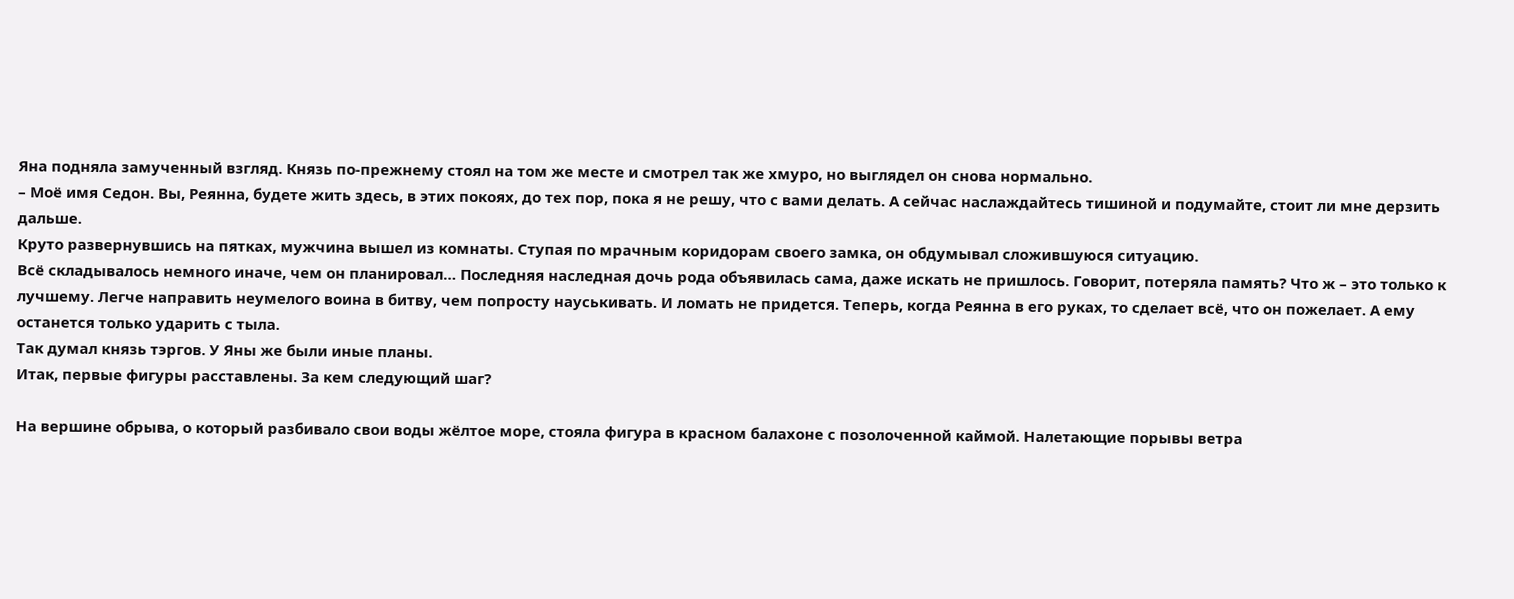Яна подняла замученный взгляд. Князь по-прежнему стоял на том же месте и смотрел так же хмуро, но выглядел он снова нормально.
– Моё имя Седон. Вы, Реянна, будете жить здесь, в этих покоях, до тех пор, пока я не решу, что с вами делать. А сейчас наслаждайтесь тишиной и подумайте, стоит ли мне дерзить дальше.
Круто развернувшись на пятках, мужчина вышел из комнаты. Ступая по мрачным коридорам своего замка, он обдумывал сложившуюся ситуацию.
Всё складывалось немного иначе, чем он планировал… Последняя наследная дочь рода объявилась сама, даже искать не пришлось. Говорит, потеряла память? Что ж – это только к лучшему. Легче направить неумелого воина в битву, чем попросту науськивать. И ломать не придется. Теперь, когда Реянна в его руках, то сделает всё, что он пожелает. А ему останется только ударить с тыла.
Так думал князь тэргов. У Яны же были иные планы.
Итак, первые фигуры расставлены. За кем следующий шаг?

На вершине обрыва, о который разбивало свои воды жёлтое море, стояла фигура в красном балахоне с позолоченной каймой. Налетающие порывы ветра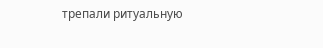трепали ритуальную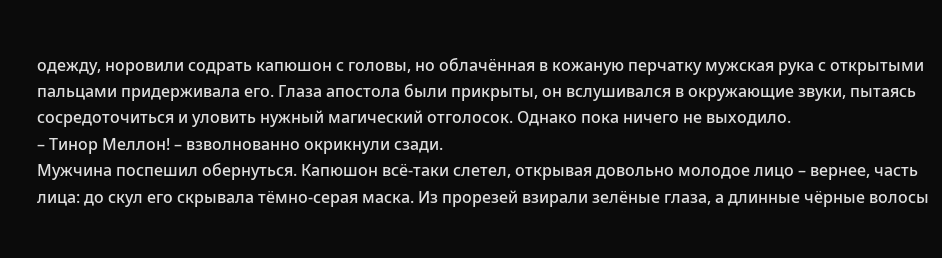одежду, норовили содрать капюшон с головы, но облачённая в кожаную перчатку мужская рука с открытыми пальцами придерживала его. Глаза апостола были прикрыты, он вслушивался в окружающие звуки, пытаясь сосредоточиться и уловить нужный магический отголосок. Однако пока ничего не выходило.
– Тинор Меллон! – взволнованно окрикнули сзади.
Мужчина поспешил обернуться. Капюшон всё-таки слетел, открывая довольно молодое лицо – вернее, часть лица: до скул его скрывала тёмно-серая маска. Из прорезей взирали зелёные глаза, а длинные чёрные волосы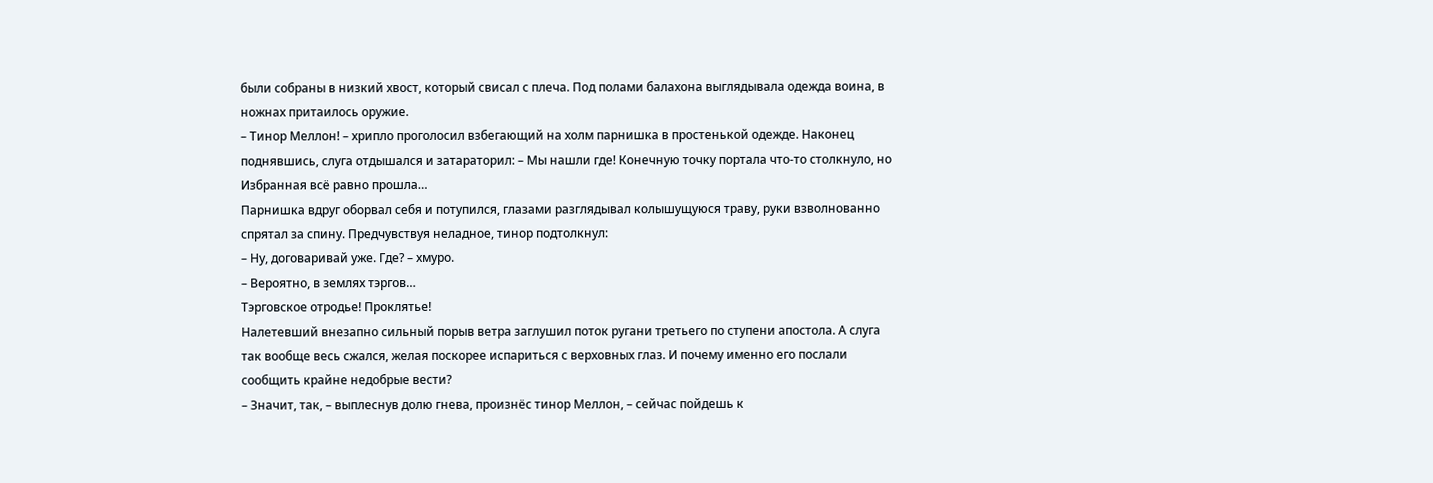были собраны в низкий хвост, который свисал с плеча. Под полами балахона выглядывала одежда воина, в ножнах притаилось оружие.
– Тинор Меллон! – хрипло проголосил взбегающий на холм парнишка в простенькой одежде. Наконец поднявшись, слуга отдышался и затараторил: – Мы нашли где! Конечную точку портала что-то столкнуло, но Избранная всё равно прошла…
Парнишка вдруг оборвал себя и потупился, глазами разглядывал колышущуюся траву, руки взволнованно спрятал за спину. Предчувствуя неладное, тинор подтолкнул:
– Ну, договаривай уже. Где? – хмуро.
– Вероятно, в землях тэргов…
Тэрговское отродье! Проклятье!
Налетевший внезапно сильный порыв ветра заглушил поток ругани третьего по ступени апостола. А слуга так вообще весь сжался, желая поскорее испариться с верховных глаз. И почему именно его послали сообщить крайне недобрые вести?
– Значит, так, – выплеснув долю гнева, произнёс тинор Меллон, – сейчас пойдешь к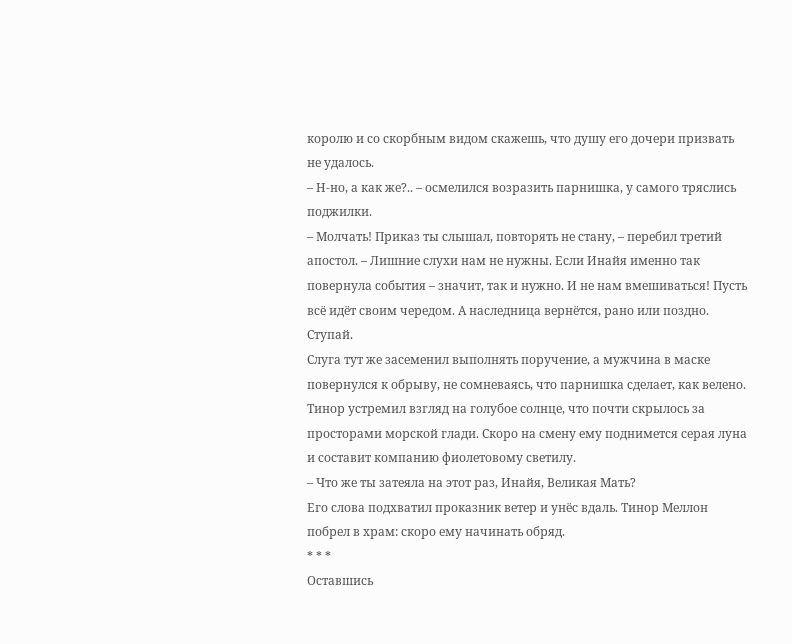королю и со скорбным видом скажешь, что душу его дочери призвать не удалось.
– Н-но, а как же?.. – осмелился возразить парнишка, у самого тряслись поджилки.
– Молчать! Приказ ты слышал, повторять не стану, – перебил третий апостол. – Лишние слухи нам не нужны. Если Инайя именно так повернула события – значит, так и нужно. И не нам вмешиваться! Пусть всё идёт своим чередом. А наследница вернётся, рано или поздно. Ступай.
Слуга тут же засеменил выполнять поручение, а мужчина в маске повернулся к обрыву, не сомневаясь, что парнишка сделает, как велено. Тинор устремил взгляд на голубое солнце, что почти скрылось за просторами морской глади. Скоро на смену ему поднимется серая луна и составит компанию фиолетовому светилу.
– Что же ты затеяла на этот раз, Инайя, Великая Мать?
Его слова подхватил проказник ветер и унёс вдаль. Тинор Меллон побрел в храм: скоро ему начинать обряд.
* * *
Оставшись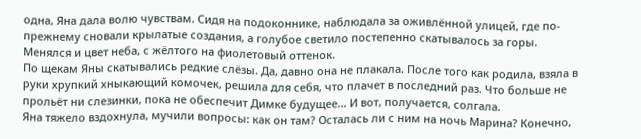одна, Яна дала волю чувствам. Сидя на подоконнике, наблюдала за оживлённой улицей, где по-прежнему сновали крылатые создания, а голубое светило постепенно скатывалось за горы. Менялся и цвет неба, с жёлтого на фиолетовый оттенок.
По щекам Яны скатывались редкие слёзы. Да, давно она не плакала. После того как родила, взяла в руки хрупкий хныкающий комочек, решила для себя, что плачет в последний раз. Что больше не прольёт ни слезинки, пока не обеспечит Димке будущее… И вот, получается, солгала.
Яна тяжело вздохнула, мучили вопросы: как он там? Осталась ли с ним на ночь Марина? Конечно,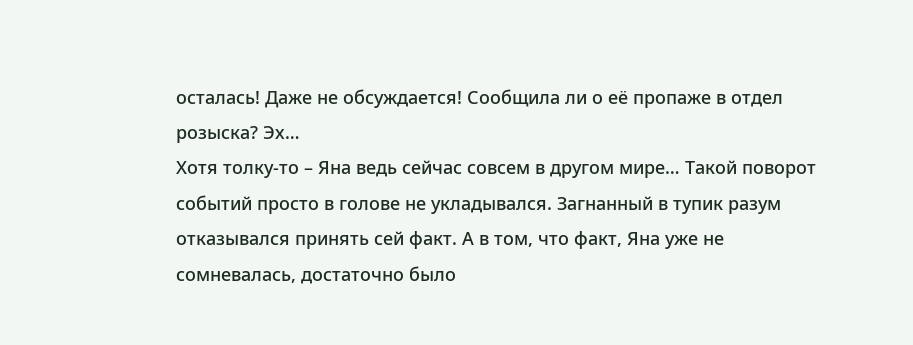осталась! Даже не обсуждается! Сообщила ли о её пропаже в отдел розыска? Эх…
Хотя толку-то – Яна ведь сейчас совсем в другом мире… Такой поворот событий просто в голове не укладывался. Загнанный в тупик разум отказывался принять сей факт. А в том, что факт, Яна уже не сомневалась, достаточно было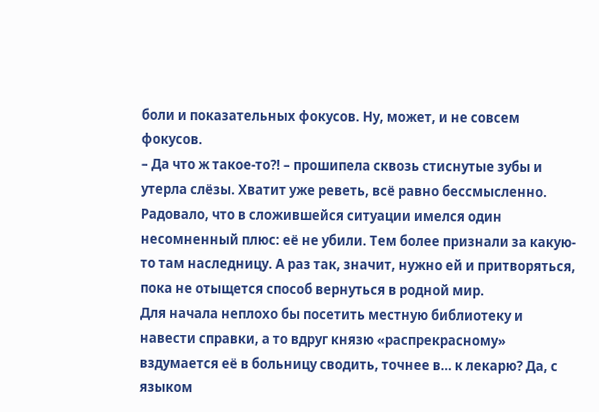боли и показательных фокусов. Ну, может, и не совсем фокусов.
– Да что ж такое-то?! – прошипела сквозь стиснутые зубы и утерла слёзы. Хватит уже реветь, всё равно бессмысленно.
Радовало, что в сложившейся ситуации имелся один несомненный плюс: её не убили. Тем более признали за какую-то там наследницу. А раз так, значит, нужно ей и притворяться, пока не отыщется способ вернуться в родной мир.
Для начала неплохо бы посетить местную библиотеку и навести справки, а то вдруг князю «распрекрасному» вздумается её в больницу сводить, точнее в… к лекарю? Да, с языком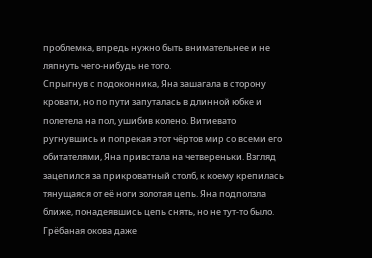проблемка, впредь нужно быть внимательнее и не ляпнуть чего-нибудь не того.
Спрыгнув с подоконника, Яна зашагала в сторону кровати, но по пути запуталась в длинной юбке и полетела на пол, ушибив колено. Витиевато ругнувшись и попрекая этот чёртов мир со всеми его обитателями, Яна привстала на четвереньки. Взгляд зацепился за прикроватный столб, к коему крепилась тянущаяся от её ноги золотая цепь. Яна подползла ближе, понадеявшись цепь снять, но не тут-то было. Грёбаная окова даже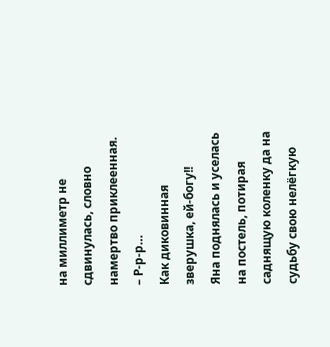на миллиметр не сдвинулась, словно намертво приклеенная.
– Р-р-р…
Как диковинная зверушка, ей-богу!!
Яна поднялась и уселась на постель, потирая саднящую коленку да на судьбу свою нелёгкую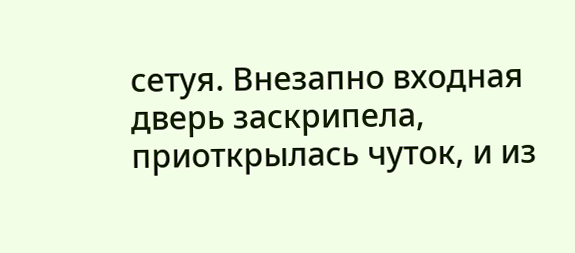сетуя. Внезапно входная дверь заскрипела, приоткрылась чуток, и из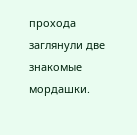прохода заглянули две знакомые мордашки.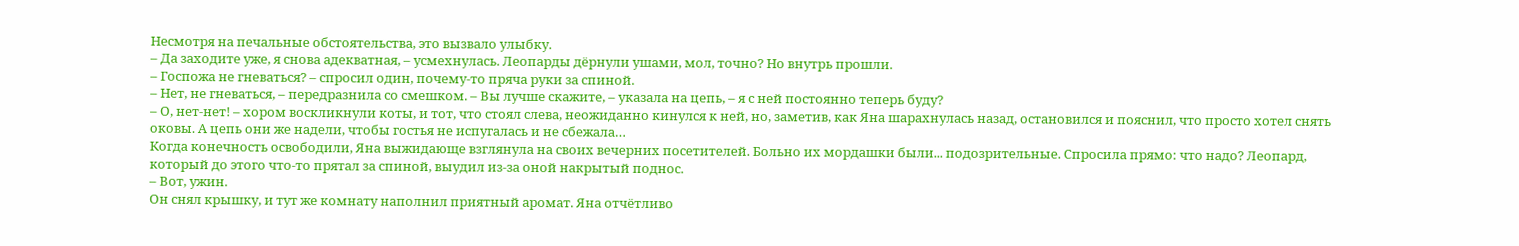Несмотря на печальные обстоятельства, это вызвало улыбку.
– Да заходите уже, я снова адекватная, – усмехнулась. Леопарды дёрнули ушами, мол, точно? Но внутрь прошли.
– Госпожа не гневаться? – спросил один, почему-то пряча руки за спиной.
– Нет, не гневаться, – передразнила со смешком. – Вы лучше скажите, – указала на цепь, – я с ней постоянно теперь буду?
– О, нет-нет! – хором воскликнули коты, и тот, что стоял слева, неожиданно кинулся к ней, но, заметив, как Яна шарахнулась назад, остановился и пояснил, что просто хотел снять оковы. А цепь они же надели, чтобы гостья не испугалась и не сбежала…
Когда конечность освободили, Яна выжидающе взглянула на своих вечерних посетителей. Больно их мордашки были... подозрительные. Спросила прямо: что надо? Леопард, который до этого что-то прятал за спиной, выудил из-за оной накрытый поднос.
– Вот, ужин.
Он снял крышку, и тут же комнату наполнил приятный аромат. Яна отчётливо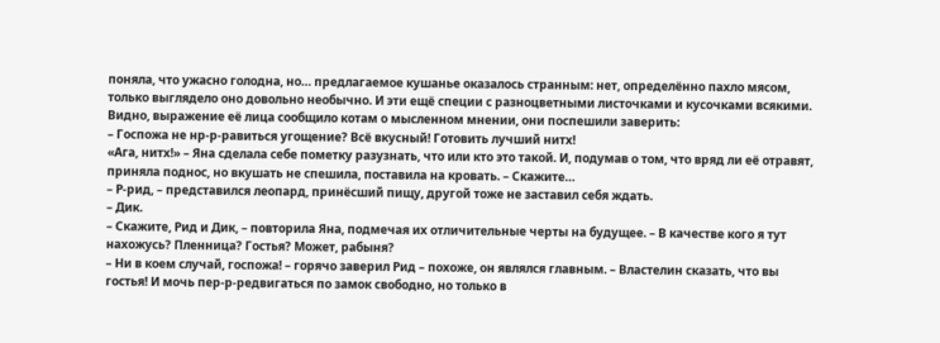поняла, что ужасно голодна, но… предлагаемое кушанье оказалось странным: нет, определённо пахло мясом, только выглядело оно довольно необычно. И эти ещё специи с разноцветными листочками и кусочками всякими. Видно, выражение её лица сообщило котам о мысленном мнении, они поспешили заверить:
– Госпожа не нр-р-равиться угощение? Всё вкусный! Готовить лучший нитх!
«Ага, нитх!» – Яна сделала себе пометку разузнать, что или кто это такой. И, подумав о том, что вряд ли её отравят, приняла поднос, но вкушать не спешила, поставила на кровать. – Скажите…
– Р-рид, – представился леопард, принёсший пищу, другой тоже не заставил себя ждать.
– Дик.
– Скажите, Рид и Дик, – повторила Яна, подмечая их отличительные черты на будущее. – В качестве кого я тут нахожусь? Пленница? Гостья? Может, рабыня?
– Ни в коем случай, госпожа! – горячо заверил Рид – похоже, он являлся главным. – Властелин сказать, что вы гостья! И мочь пер-р-редвигаться по замок свободно, но только в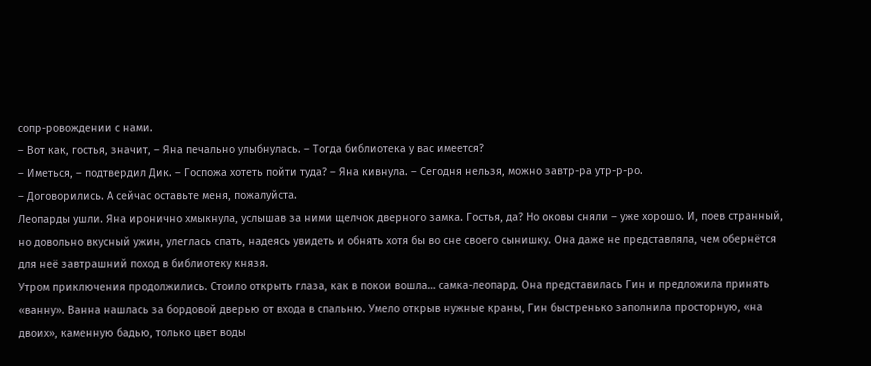сопр-ровождении с нами.
– Вот как, гостья, значит, – Яна печально улыбнулась. – Тогда библиотека у вас имеется?
– Иметься, – подтвердил Дик. – Госпожа хотеть пойти туда? – Яна кивнула. – Сегодня нельзя, можно завтр-ра утр-р-ро.
– Договорились. А сейчас оставьте меня, пожалуйста.
Леопарды ушли. Яна иронично хмыкнула, услышав за ними щелчок дверного замка. Гостья, да? Но оковы сняли – уже хорошо. И, поев странный, но довольно вкусный ужин, улеглась спать, надеясь увидеть и обнять хотя бы во сне своего сынишку. Она даже не представляла, чем обернётся для неё завтрашний поход в библиотеку князя.
Утром приключения продолжились. Стоило открыть глаза, как в покои вошла… самка-леопард. Она представилась Гин и предложила принять «ванну». Ванна нашлась за бордовой дверью от входа в спальню. Умело открыв нужные краны, Гин быстренько заполнила просторную, «на двоих», каменную бадью, только цвет воды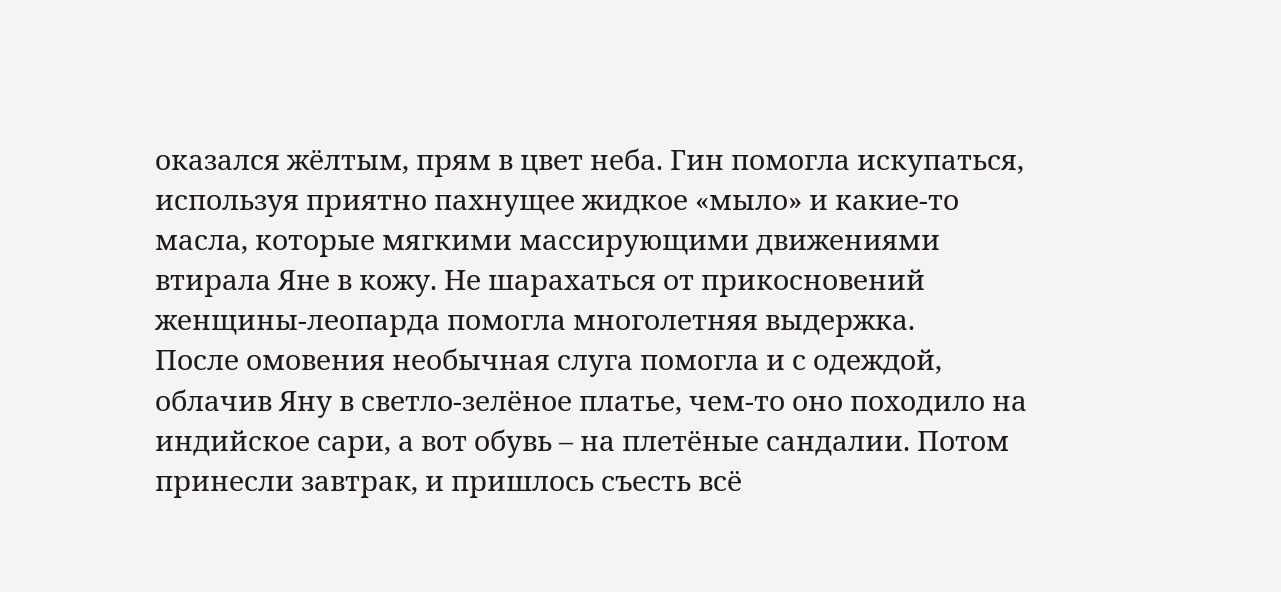оказался жёлтым, прям в цвет неба. Гин помогла искупаться, используя приятно пахнущее жидкое «мыло» и какие-то масла, которые мягкими массирующими движениями втирала Яне в кожу. Не шарахаться от прикосновений женщины-леопарда помогла многолетняя выдержка.
После омовения необычная слуга помогла и с одеждой, облачив Яну в светло-зелёное платье, чем-то оно походило на индийское сари, а вот обувь – на плетёные сандалии. Потом принесли завтрак, и пришлось съесть всё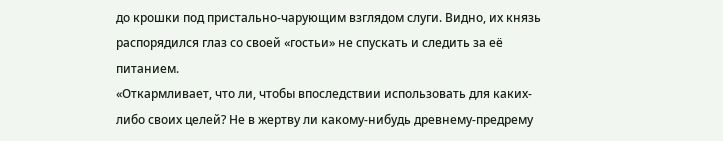до крошки под пристально-чарующим взглядом слуги. Видно, их князь распорядился глаз со своей «гостьи» не спускать и следить за её питанием.
«Откармливает, что ли, чтобы впоследствии использовать для каких-либо своих целей? Не в жертву ли какому-нибудь древнему-предрему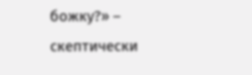божку?» – скептически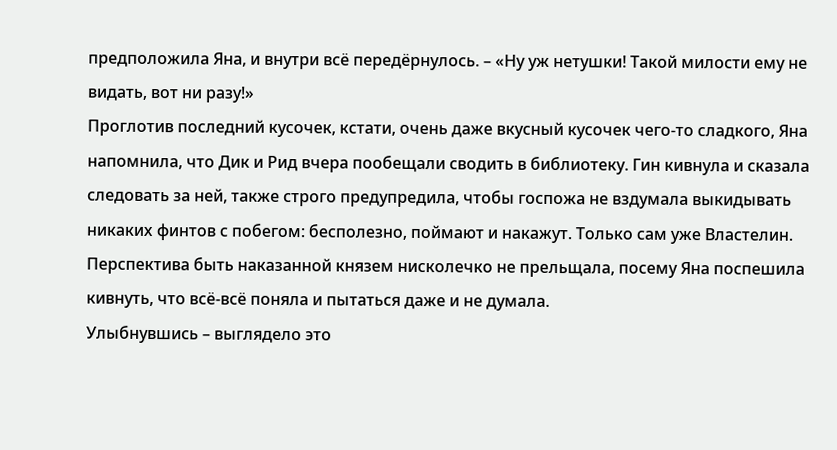предположила Яна, и внутри всё передёрнулось. – «Ну уж нетушки! Такой милости ему не видать, вот ни разу!»
Проглотив последний кусочек, кстати, очень даже вкусный кусочек чего-то сладкого, Яна напомнила, что Дик и Рид вчера пообещали сводить в библиотеку. Гин кивнула и сказала следовать за ней, также строго предупредила, чтобы госпожа не вздумала выкидывать никаких финтов с побегом: бесполезно, поймают и накажут. Только сам уже Властелин. Перспектива быть наказанной князем нисколечко не прельщала, посему Яна поспешила кивнуть, что всё-всё поняла и пытаться даже и не думала.
Улыбнувшись – выглядело это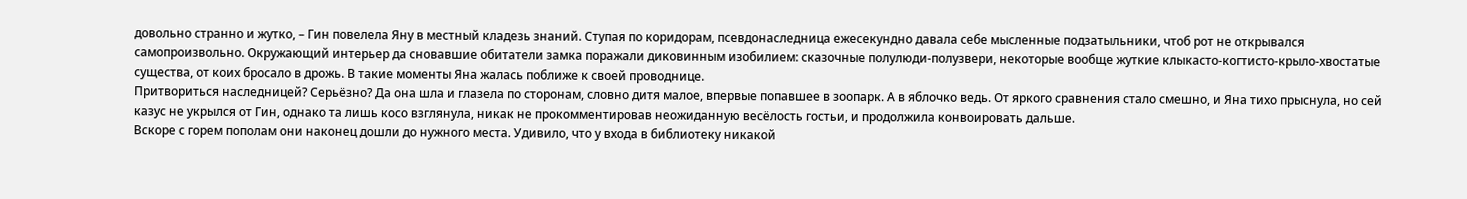довольно странно и жутко, – Гин повелела Яну в местный кладезь знаний. Ступая по коридорам, псевдонаследница ежесекундно давала себе мысленные подзатыльники, чтоб рот не открывался самопроизвольно. Окружающий интерьер да сновавшие обитатели замка поражали диковинным изобилием: сказочные полулюди-полузвери, некоторые вообще жуткие клыкасто-когтисто-крыло-хвостатые существа, от коих бросало в дрожь. В такие моменты Яна жалась поближе к своей проводнице.
Притвориться наследницей? Серьёзно? Да она шла и глазела по сторонам, словно дитя малое, впервые попавшее в зоопарк. А в яблочко ведь. От яркого сравнения стало смешно, и Яна тихо прыснула, но сей казус не укрылся от Гин, однако та лишь косо взглянула, никак не прокомментировав неожиданную весёлость гостьи, и продолжила конвоировать дальше.
Вскоре с горем пополам они наконец дошли до нужного места. Удивило, что у входа в библиотеку никакой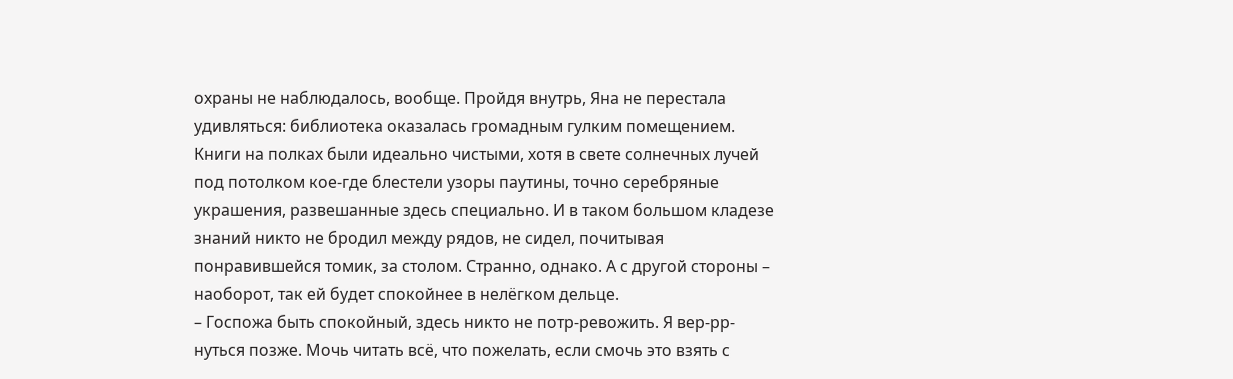охраны не наблюдалось, вообще. Пройдя внутрь, Яна не перестала удивляться: библиотека оказалась громадным гулким помещением. Книги на полках были идеально чистыми, хотя в свете солнечных лучей под потолком кое-где блестели узоры паутины, точно серебряные украшения, развешанные здесь специально. И в таком большом кладезе знаний никто не бродил между рядов, не сидел, почитывая понравившейся томик, за столом. Странно, однако. А с другой стороны – наоборот, так ей будет спокойнее в нелёгком дельце.
– Госпожа быть спокойный, здесь никто не потр-ревожить. Я вер-рр-нуться позже. Мочь читать всё, что пожелать, если смочь это взять с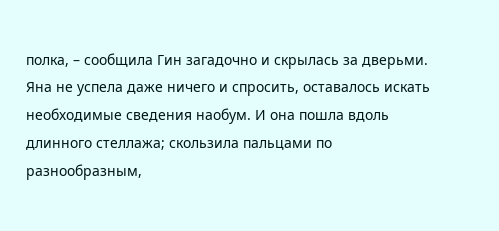полка, – сообщила Гин загадочно и скрылась за дверьми.
Яна не успела даже ничего и спросить, оставалось искать необходимые сведения наобум. И она пошла вдоль длинного стеллажа; скользила пальцами по разнообразным,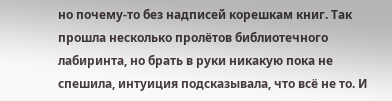но почему-то без надписей корешкам книг. Так прошла несколько пролётов библиотечного лабиринта, но брать в руки никакую пока не спешила, интуиция подсказывала, что всё не то. И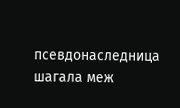псевдонаследница шагала меж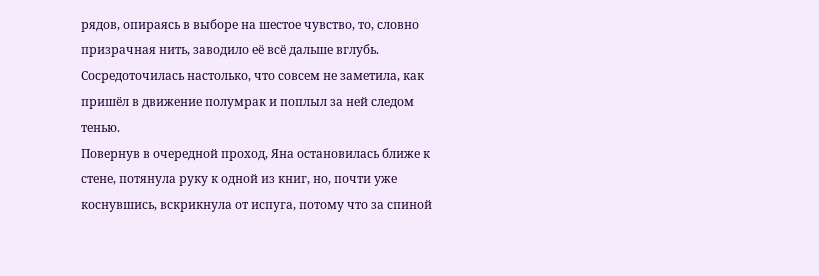рядов, опираясь в выборе на шестое чувство, то, словно призрачная нить, заводило её всё дальше вглубь. Сосредоточилась настолько, что совсем не заметила, как пришёл в движение полумрак и поплыл за ней следом тенью.
Повернув в очередной проход, Яна остановилась ближе к стене, потянула руку к одной из книг, но, почти уже коснувшись, вскрикнула от испуга, потому что за спиной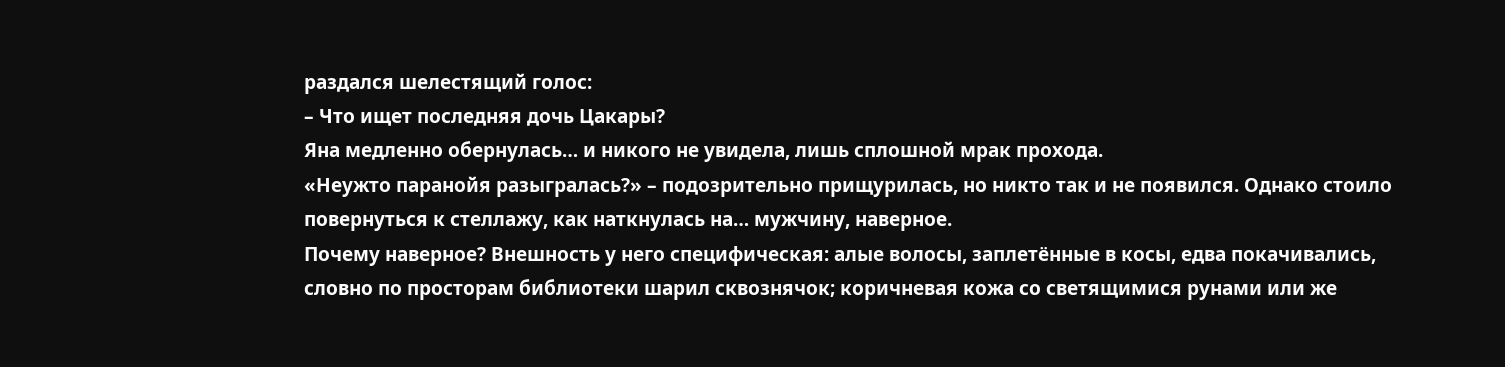раздался шелестящий голос:
– Что ищет последняя дочь Цакары?
Яна медленно обернулась… и никого не увидела, лишь сплошной мрак прохода.
«Неужто паранойя разыгралась?» – подозрительно прищурилась, но никто так и не появился. Однако стоило повернуться к стеллажу, как наткнулась на… мужчину, наверное.
Почему наверное? Внешность у него специфическая: алые волосы, заплетённые в косы, едва покачивались, словно по просторам библиотеки шарил сквознячок; коричневая кожа со светящимися рунами или же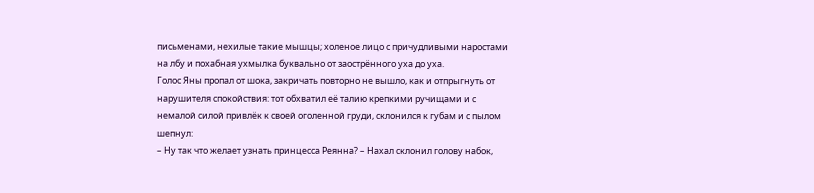письменами, нехилые такие мышцы; холеное лицо с причудливыми наростами на лбу и похабная ухмылка буквально от заострённого уха до уха.
Голос Яны пропал от шока, закричать повторно не вышло, как и отпрыгнуть от нарушителя спокойствия: тот обхватил её талию крепкими ручищами и с немалой силой привлёк к своей оголенной груди, склонился к губам и с пылом шепнул:
– Ну так что желает узнать принцесса Реянна? – Нахал склонил голову набок,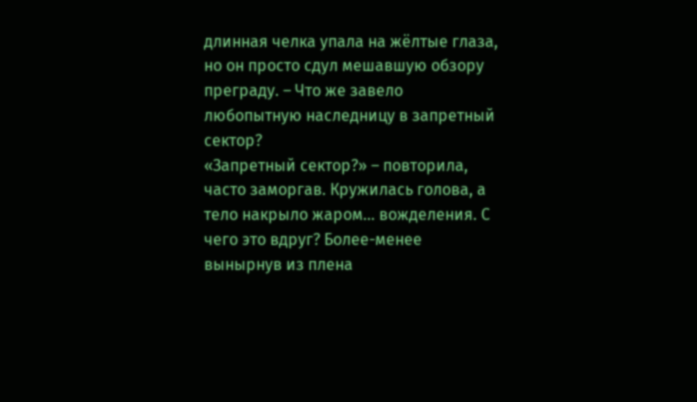длинная челка упала на жёлтые глаза, но он просто сдул мешавшую обзору преграду. – Что же завело любопытную наследницу в запретный сектор?
«Запретный сектор?» – повторила, часто заморгав. Кружилась голова, а тело накрыло жаром… вожделения. С чего это вдруг? Более-менее вынырнув из плена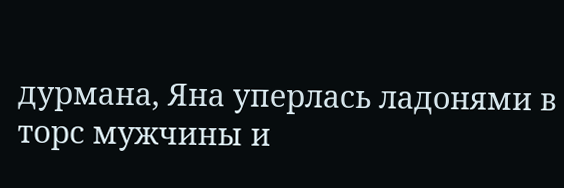дурмана, Яна уперлась ладонями в торс мужчины и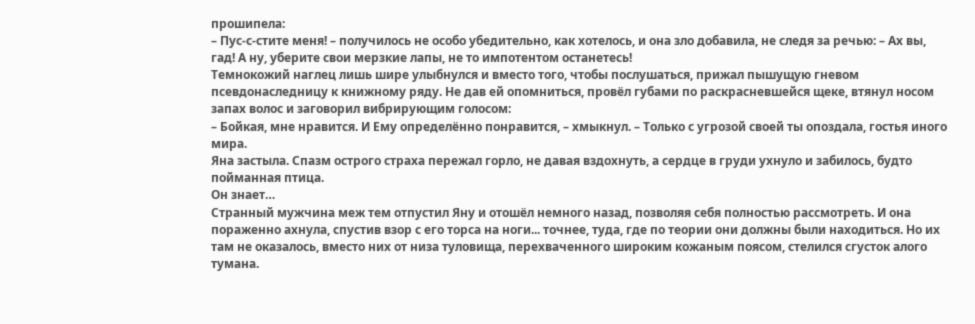прошипела:
– Пус-с-стите меня! – получилось не особо убедительно, как хотелось, и она зло добавила, не следя за речью: – Ах вы, гад! А ну, уберите свои мерзкие лапы, не то импотентом останетесь!
Темнокожий наглец лишь шире улыбнулся и вместо того, чтобы послушаться, прижал пышущую гневом псевдонаследницу к книжному ряду. Не дав ей опомниться, провёл губами по раскрасневшейся щеке, втянул носом запах волос и заговорил вибрирующим голосом:
– Бойкая, мне нравится. И Ему определённо понравится, – хмыкнул. – Только с угрозой своей ты опоздала, гостья иного мира.
Яна застыла. Спазм острого страха пережал горло, не давая вздохнуть, а сердце в груди ухнуло и забилось, будто пойманная птица.
Он знает…
Странный мужчина меж тем отпустил Яну и отошёл немного назад, позволяя себя полностью рассмотреть. И она пораженно ахнула, спустив взор с его торса на ноги... точнее, туда, где по теории они должны были находиться. Но их там не оказалось, вместо них от низа туловища, перехваченного широким кожаным поясом, стелился сгусток алого тумана.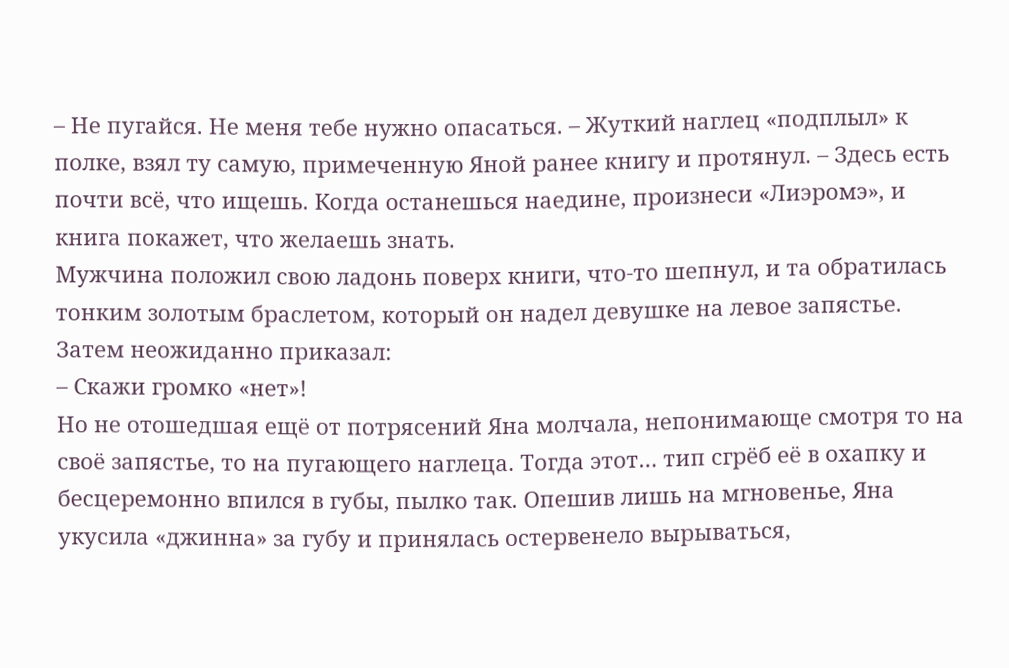– Не пугайся. Не меня тебе нужно опасаться. – Жуткий наглец «подплыл» к полке, взял ту самую, примеченную Яной ранее книгу и протянул. – Здесь есть почти всё, что ищешь. Когда останешься наедине, произнеси «Лиэромэ», и книга покажет, что желаешь знать.
Мужчина положил свою ладонь поверх книги, что-то шепнул, и та обратилась тонким золотым браслетом, который он надел девушке на левое запястье. Затем неожиданно приказал:
– Скажи громко «нет»!
Но не отошедшая ещё от потрясений Яна молчала, непонимающе смотря то на своё запястье, то на пугающего наглеца. Тогда этот… тип сгрёб её в охапку и бесцеремонно впился в губы, пылко так. Опешив лишь на мгновенье, Яна укусила «джинна» за губу и принялась остервенело вырываться,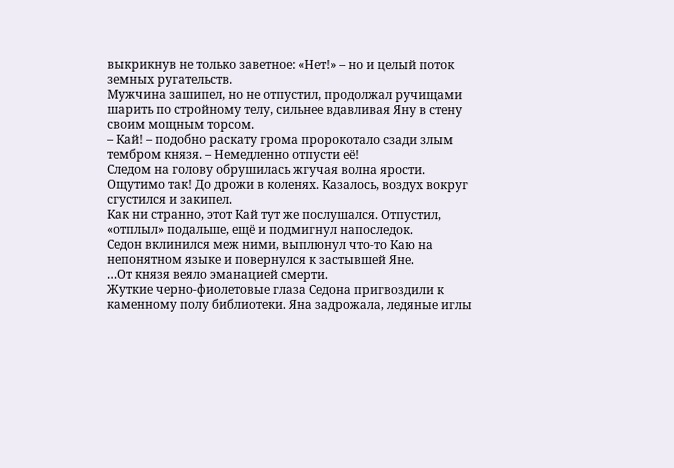выкрикнув не только заветное: «Нет!» – но и целый поток земных ругательств.
Мужчина зашипел, но не отпустил, продолжал ручищами шарить по стройному телу, сильнее вдавливая Яну в стену своим мощным торсом.
– Кай! – подобно раскату грома пророкотало сзади злым тембром князя. – Немедленно отпусти её!
Следом на голову обрушилась жгучая волна ярости. Ощутимо так! До дрожи в коленях. Казалось, воздух вокруг сгустился и закипел.
Как ни странно, этот Кай тут же послушался. Отпустил, «отплыл» подальше, ещё и подмигнул напоследок.
Седон вклинился меж ними, выплюнул что-то Каю на непонятном языке и повернулся к застывшей Яне.
…От князя веяло эманацией смерти.
Жуткие черно-фиолетовые глаза Седона пригвоздили к каменному полу библиотеки. Яна задрожала, ледяные иглы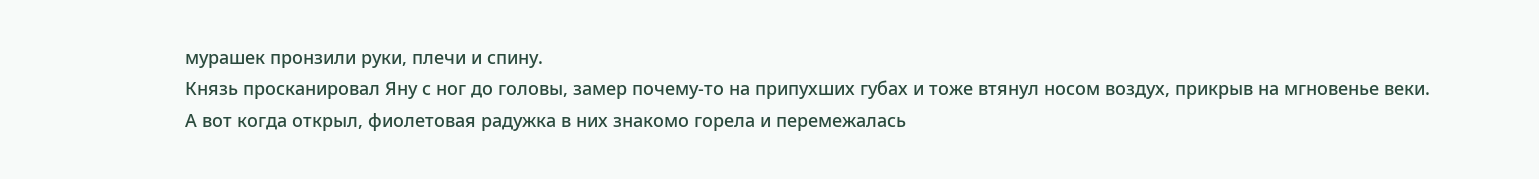мурашек пронзили руки, плечи и спину.
Князь просканировал Яну с ног до головы, замер почему-то на припухших губах и тоже втянул носом воздух, прикрыв на мгновенье веки. А вот когда открыл, фиолетовая радужка в них знакомо горела и перемежалась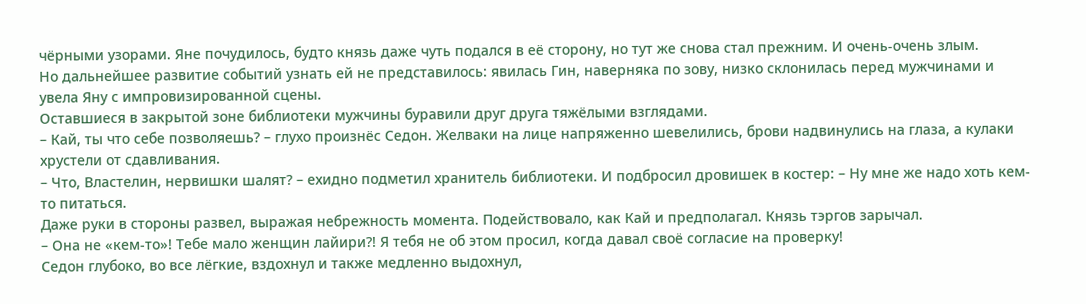чёрными узорами. Яне почудилось, будто князь даже чуть подался в её сторону, но тут же снова стал прежним. И очень-очень злым.
Но дальнейшее развитие событий узнать ей не представилось: явилась Гин, наверняка по зову, низко склонилась перед мужчинами и увела Яну с импровизированной сцены.
Оставшиеся в закрытой зоне библиотеки мужчины буравили друг друга тяжёлыми взглядами.
– Кай, ты что себе позволяешь? – глухо произнёс Седон. Желваки на лице напряженно шевелились, брови надвинулись на глаза, а кулаки хрустели от сдавливания.
– Что, Властелин, нервишки шалят? – ехидно подметил хранитель библиотеки. И подбросил дровишек в костер: – Ну мне же надо хоть кем-то питаться.
Даже руки в стороны развел, выражая небрежность момента. Подействовало, как Кай и предполагал. Князь тэргов зарычал.
– Она не «кем-то»! Тебе мало женщин лайири?! Я тебя не об этом просил, когда давал своё согласие на проверку!
Седон глубоко, во все лёгкие, вздохнул и также медленно выдохнул,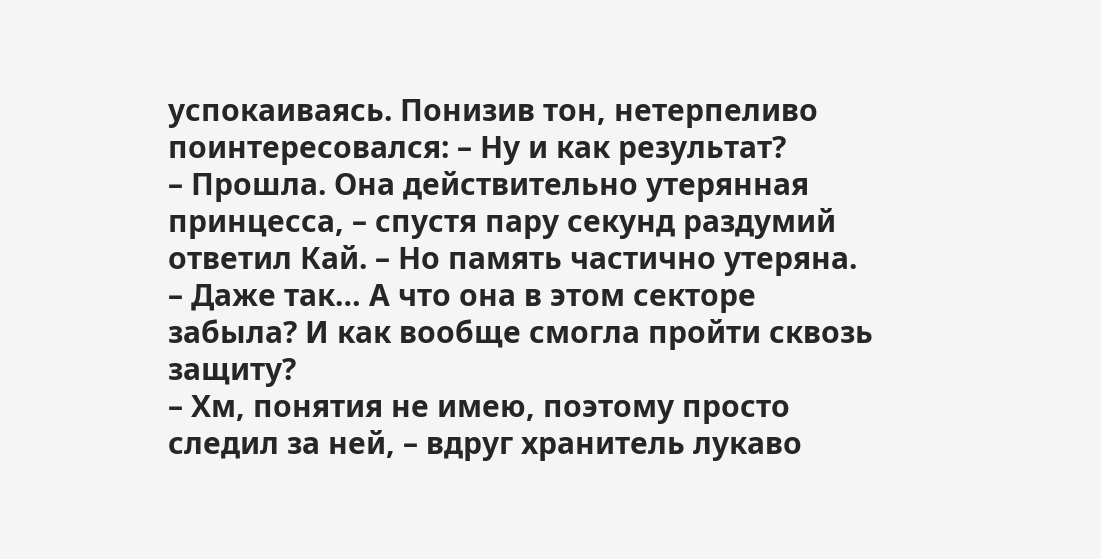успокаиваясь. Понизив тон, нетерпеливо поинтересовался: – Ну и как результат?
– Прошла. Она действительно утерянная принцесса, – спустя пару секунд раздумий ответил Кай. – Но память частично утеряна.
– Даже так… А что она в этом секторе забыла? И как вообще смогла пройти сквозь защиту?
– Хм, понятия не имею, поэтому просто следил за ней, – вдруг хранитель лукаво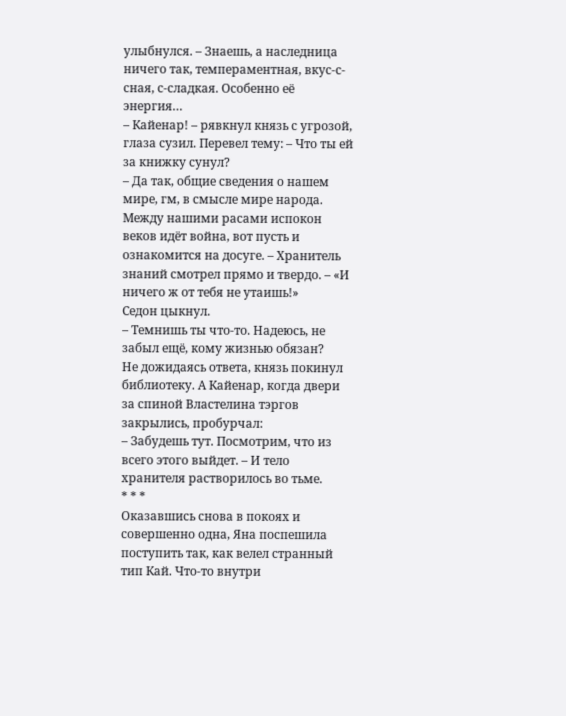улыбнулся. – Знаешь, а наследница ничего так, темпераментная, вкус-с-сная, с-сладкая. Особенно её энергия…
– Кайенар! – рявкнул князь с угрозой, глаза сузил. Перевел тему: – Что ты ей за книжку сунул?
– Да так, общие сведения о нашем мире, гм, в смысле мире народа. Между нашими расами испокон веков идёт война, вот пусть и ознакомится на досуге. – Хранитель знаний смотрел прямо и твердо. – «И ничего ж от тебя не утаишь!»
Седон цыкнул.
– Темнишь ты что-то. Надеюсь, не забыл ещё, кому жизнью обязан?
Не дожидаясь ответа, князь покинул библиотеку. А Кайенар, когда двери за спиной Властелина тэргов закрылись, пробурчал:
– Забудешь тут. Посмотрим, что из всего этого выйдет. – И тело хранителя растворилось во тьме.
* * *
Оказавшись снова в покоях и совершенно одна, Яна поспешила поступить так, как велел странный тип Кай. Что-то внутри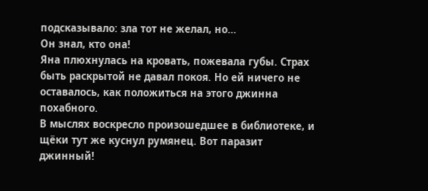подсказывало: зла тот не желал, но…
Он знал, кто она!
Яна плюхнулась на кровать, пожевала губы. Страх быть раскрытой не давал покоя. Но ей ничего не оставалось, как положиться на этого джинна похабного.
В мыслях воскресло произошедшее в библиотеке, и щёки тут же куснул румянец. Вот паразит джинный!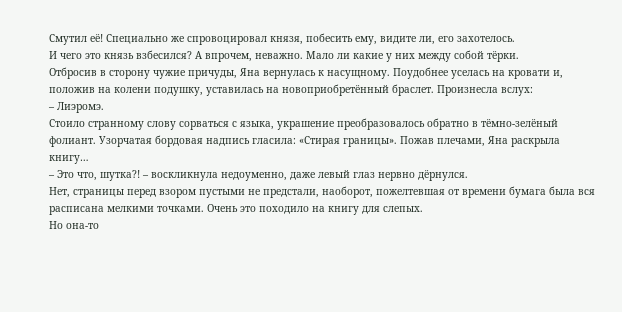Смутил её! Специально же спровоцировал князя, побесить ему, видите ли, его захотелось.
И чего это князь взбесился? А впрочем, неважно. Мало ли какие у них между собой тёрки.
Отбросив в сторону чужие причуды, Яна вернулась к насущному. Поудобнее уселась на кровати и, положив на колени подушку, уставилась на новоприобретённый браслет. Произнесла вслух:
– Лиэромэ.
Стоило странному слову сорваться с языка, украшение преобразовалось обратно в тёмно-зелёный фолиант. Узорчатая бордовая надпись гласила: «Стирая границы». Пожав плечами, Яна раскрыла книгу…
– Это что, шутка?! – воскликнула недоуменно, даже левый глаз нервно дёрнулся.
Нет, страницы перед взором пустыми не предстали, наоборот, пожелтевшая от времени бумага была вся расписана мелкими точками. Очень это походило на книгу для слепых.
Но она-то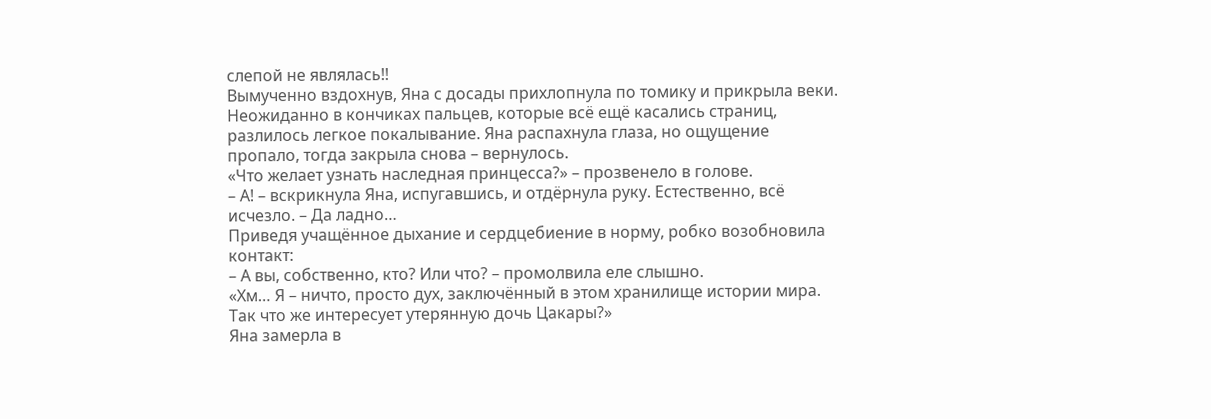слепой не являлась!!
Вымученно вздохнув, Яна с досады прихлопнула по томику и прикрыла веки. Неожиданно в кончиках пальцев, которые всё ещё касались страниц, разлилось легкое покалывание. Яна распахнула глаза, но ощущение пропало, тогда закрыла снова – вернулось.
«Что желает узнать наследная принцесса?» – прозвенело в голове.
– А! – вскрикнула Яна, испугавшись, и отдёрнула руку. Естественно, всё исчезло. – Да ладно…
Приведя учащённое дыхание и сердцебиение в норму, робко возобновила контакт:
– А вы, собственно, кто? Или что? – промолвила еле слышно.
«Хм… Я – ничто, просто дух, заключённый в этом хранилище истории мира. Так что же интересует утерянную дочь Цакары?»
Яна замерла в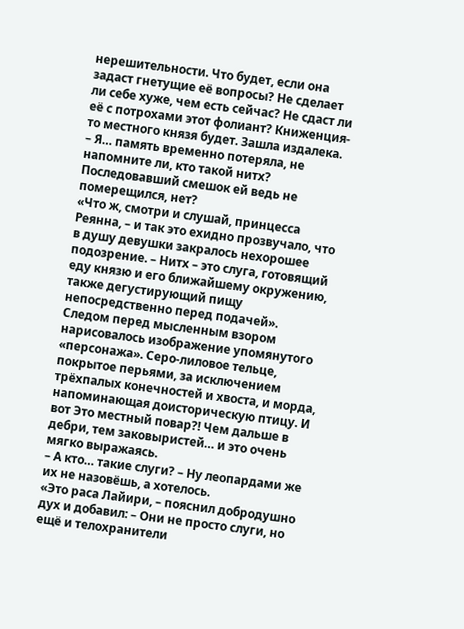нерешительности. Что будет, если она задаст гнетущие её вопросы? Не сделает ли себе хуже, чем есть сейчас? Не сдаст ли её с потрохами этот фолиант? Книженция-то местного князя будет. Зашла издалека.
– Я… память временно потеряла, не напомните ли, кто такой нитх?
Последовавший смешок ей ведь не померещился, нет?
«Что ж, смотри и слушай, принцесса Реянна, – и так это ехидно прозвучало, что в душу девушки закралось нехорошее подозрение. – Нитх – это слуга, готовящий еду князю и его ближайшему окружению, также дегустирующий пищу непосредственно перед подачей».
Следом перед мысленным взором нарисовалось изображение упомянутого «персонажа». Серо-лиловое тельце, покрытое перьями, за исключением трёхпалых конечностей и хвоста, и морда, напоминающая доисторическую птицу. И вот Это местный повар?! Чем дальше в дебри, тем заковыристей… и это очень мягко выражаясь.
– А кто… такие слуги? – Ну леопардами же их не назовёшь, а хотелось.
«Это раса Лайири, – пояснил добродушно дух и добавил: – Они не просто слуги, но ещё и телохранители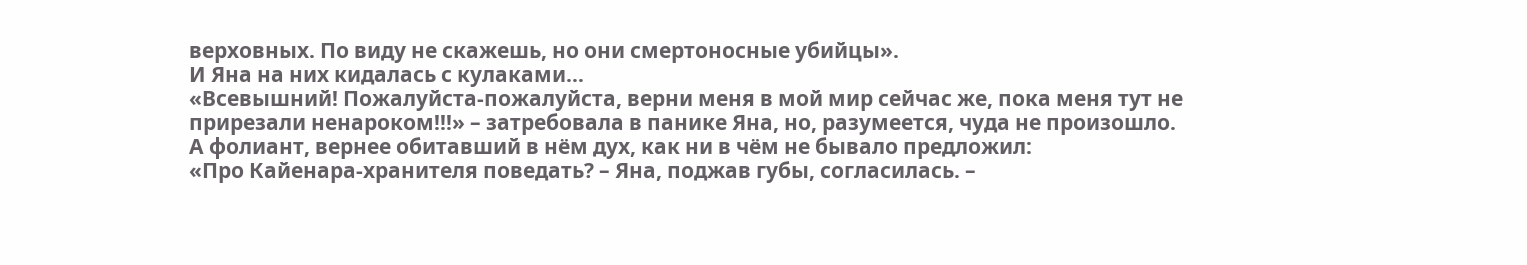верховных. По виду не скажешь, но они смертоносные убийцы».
И Яна на них кидалась с кулаками…
«Всевышний! Пожалуйста-пожалуйста, верни меня в мой мир сейчас же, пока меня тут не прирезали ненароком!!!» – затребовала в панике Яна, но, разумеется, чуда не произошло.
А фолиант, вернее обитавший в нём дух, как ни в чём не бывало предложил:
«Про Кайенара-хранителя поведать? – Яна, поджав губы, согласилась. –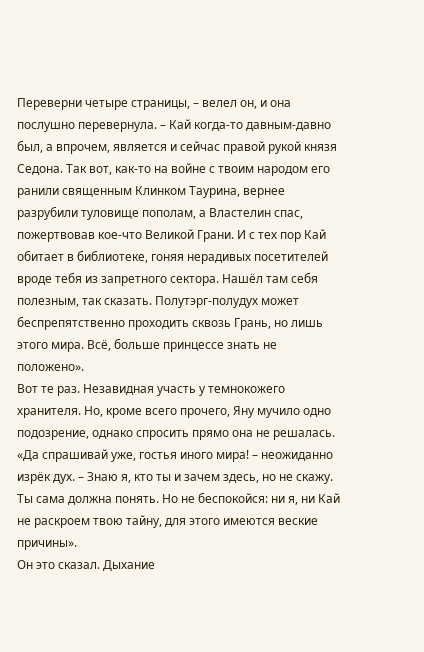Переверни четыре страницы, – велел он, и она послушно перевернула. – Кай когда-то давным-давно был, а впрочем, является и сейчас правой рукой князя Седона. Так вот, как-то на войне с твоим народом его ранили священным Клинком Таурина, вернее разрубили туловище пополам, а Властелин спас, пожертвовав кое-что Великой Грани. И с тех пор Кай обитает в библиотеке, гоняя нерадивых посетителей вроде тебя из запретного сектора. Нашёл там себя полезным, так сказать. Полутэрг-полудух может беспрепятственно проходить сквозь Грань, но лишь этого мира. Всё, больше принцессе знать не положено».
Вот те раз. Незавидная участь у темнокожего хранителя. Но, кроме всего прочего, Яну мучило одно подозрение, однако спросить прямо она не решалась.
«Да спрашивай уже, гостья иного мира! – неожиданно изрёк дух. – Знаю я, кто ты и зачем здесь, но не скажу. Ты сама должна понять. Но не беспокойся: ни я, ни Кай не раскроем твою тайну, для этого имеются веские причины».
Он это сказал. Дыхание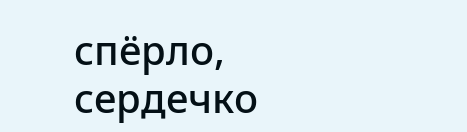спёрло, сердечко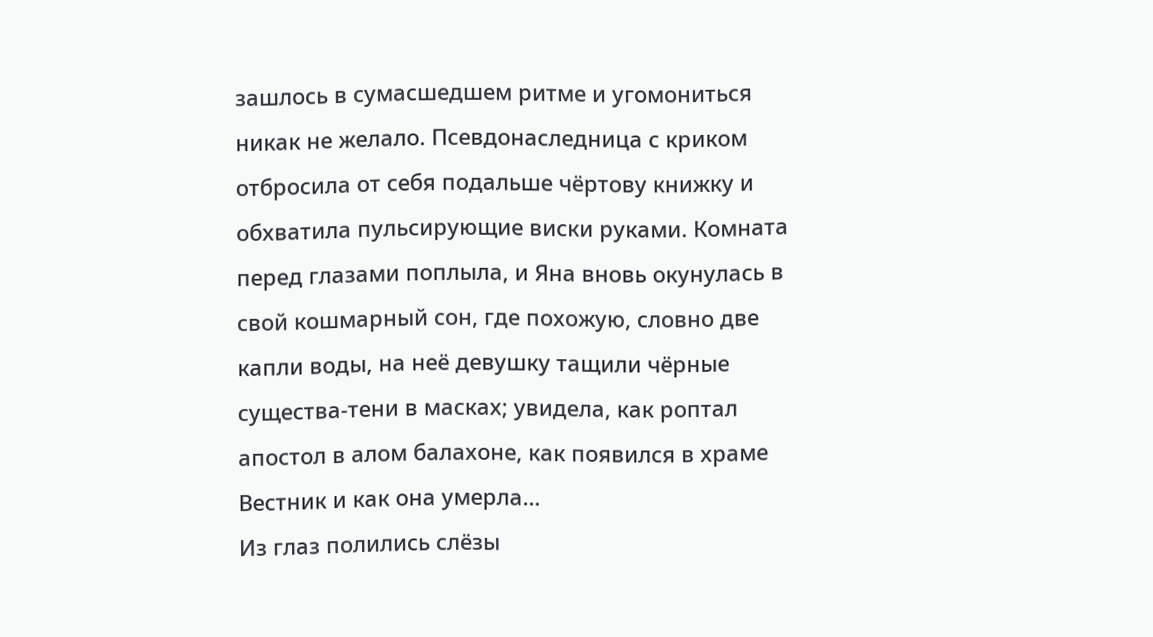зашлось в сумасшедшем ритме и угомониться никак не желало. Псевдонаследница с криком отбросила от себя подальше чёртову книжку и обхватила пульсирующие виски руками. Комната перед глазами поплыла, и Яна вновь окунулась в свой кошмарный сон, где похожую, словно две капли воды, на неё девушку тащили чёрные существа-тени в масках; увидела, как роптал апостол в алом балахоне, как появился в храме Вестник и как она умерла…
Из глаз полились слёзы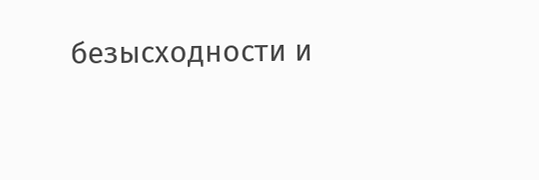безысходности и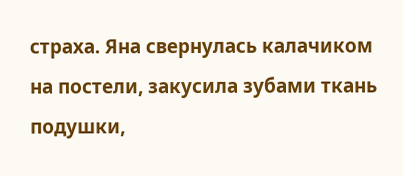страха. Яна свернулась калачиком на постели, закусила зубами ткань подушки,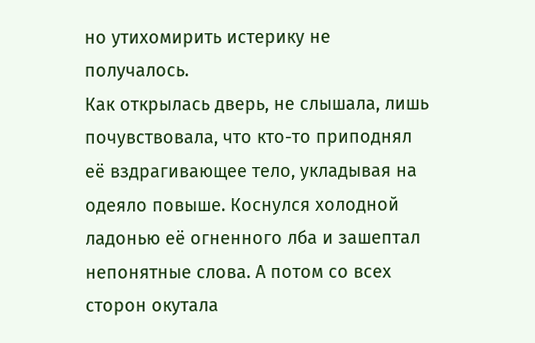но утихомирить истерику не получалось.
Как открылась дверь, не слышала, лишь почувствовала, что кто-то приподнял её вздрагивающее тело, укладывая на одеяло повыше. Коснулся холодной ладонью её огненного лба и зашептал непонятные слова. А потом со всех сторон окутала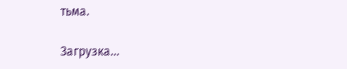тьма.

Загрузка...